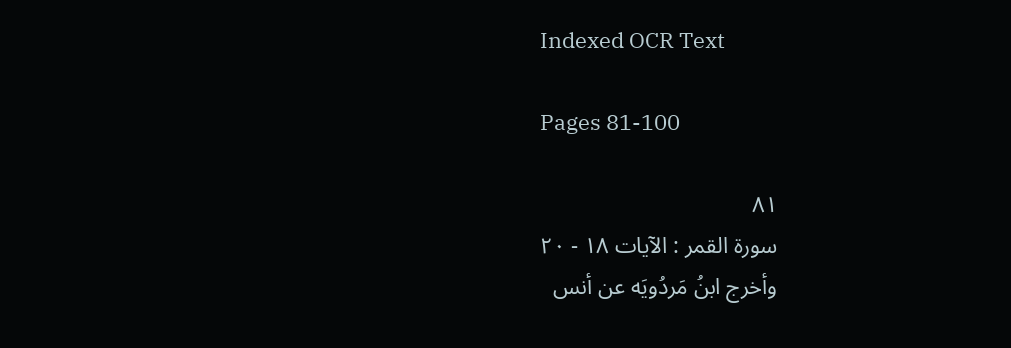Indexed OCR Text

Pages 81-100

٨١
سورة القمر : الآيات ١٨ - ٢٠
وأخرج ابنُ مَردُويَه عن أنس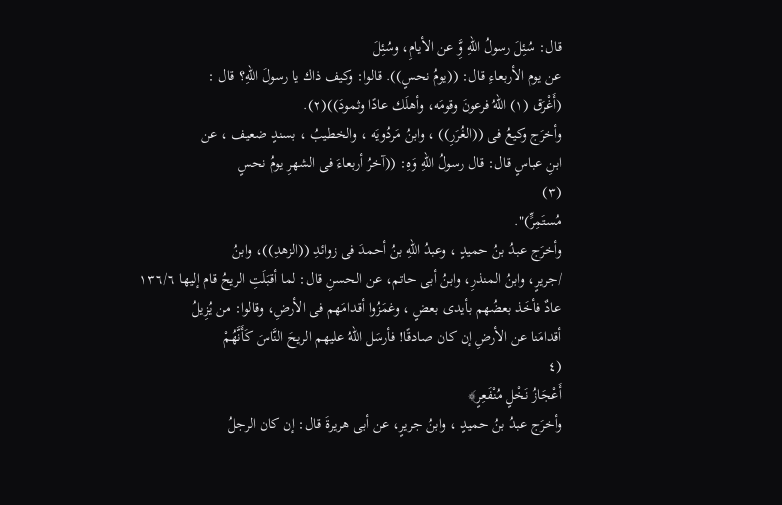قال: سُئِلَ رسولُ اللهِ وَِّ عن الأيامِ، وسُئِلَ
عن يوم الأربعاءِ قال: ((يومُ نحسٍ)). قالوا: وكيف ذاك يا رسولَ اللهِ؟ قال :
(أَغْرَق (١) اللهُ فرعونَ وقومَه، وأهلَك عادًا وثمودَ))(٢).
وأخرَج وكيعُ فى ((الغُرَرِ)) ، وابنُ مَردُويَه ، والخطيبُ ، بسندٍ ضعيف ، عن
ابنِ عباسٍ قال: قال رسولُ اللهِ وَهِ: ((آخرُ أربعاءَ فى الشهرِ يومُ نحسٍ
(٣)
مُستَمِرٍّ)".
وأخرَج عبدُ بنُ حميدٍ ، وعبدُ اللهِ بنُ أحمدَ فى زوائدِ ((الزهدِ))، وابنُ
/جريرٍ، وابنُ المنذرِ، وابنُ أبى حاتم، عن الحسنِ قال: لما أقبَلَتِ الريحُ قام إليها ١٣٦/٦
عادٌ فأخَذ بعضُهم بأيدى بعضٍ ، وغمَزُوا أقدامَهم فى الأرضِ، وقالوا: من يُزِيلُ
أقدامَنا عن الأرضِ إن كان صادقًا! فأرسَل اللهُ عليهم الريحَ النَّاسَ كَأَنَّهُمْ
(٤
أَعْجَازُ نَخْلٍ مُنْفَعِرٍ﴾
وأخرَج عبدُ بنُ حميدٍ ، وابنُ جريرٍ، عن أبى هريرةَ قال: إن كان الرجلُ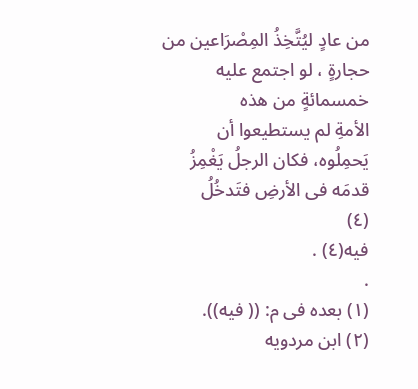من عادٍ ليُتَّخِذُ المِصْرَاعين من حجارةٍ ، لو اجتمع عليه خمسمائةٍ من هذه
الأمةِ لم يستطيعوا أن يَحمِلُوه، فكان الرجلُ يَغْمِزُ قدمَه فى الأرضِ فتَدخُلُ
(٤)
فيه(٤) .
.
(١) بعده فى م: (( فيه)).
(٢) ابن مردويه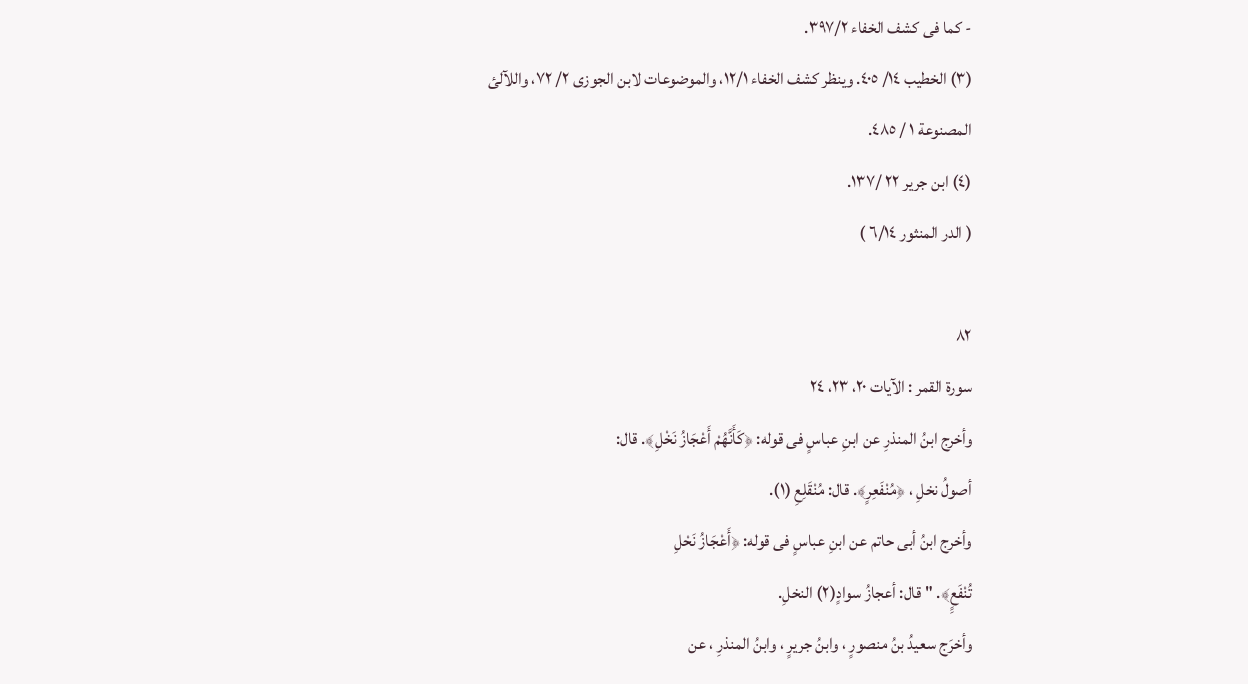- كما فى كشف الخفاء ٣٩٧/٢.
(٣) الخطيب ١٤/ ٤٠٥. وينظر كشف الخفاء ١٢/١، والموضوعات لابن الجوزى ٢/ ٧٢، واللآلئ
المصنوعة ١ / ٤٨٥.
(٤) ابن جرير ٢٢ /١٣٧.
( الدر المنثور ٦/١٤ )

٨٢
سورة القمر : الآيات ٢٠، ٢٣، ٢٤
وأخرج ابنُ المنذرِ عن ابنِ عباسٍ فى قوله: ﴿كَأَنَّهُمْ أَعْجَازُ نَخْلِ﴾. قال:
أصولُ نخلِ ، ﴿مُنْفَعِرٍ﴾. قال: مُنْقَلِعِ (١).
وأخرج ابنُ أبى حاتم عن ابنِ عباسٍ فى قوله: ﴿أَعْجَازُ نَحْلِ
تُنْفَعٍِ﴾. "قال: أعجازُ سوادٍ(٢) النخلِ.
وأخرَج سعيدُ بنُ منصورٍ ، وابنُ جريرٍ ، وابنُ المنذرِ ، عن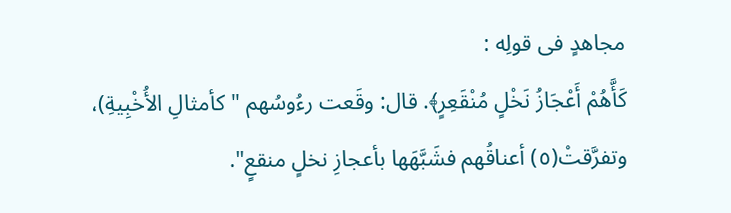مجاهدٍ فى قولِه :
كَأَّهُمْ أَعْجَازُ نَخْلٍ مُنْقَعِرٍ﴾. قال: وقَعت رءُوسُهم " كأمثالِ الأُخْبِيةِ)،
وتفرَّقتْ(٥) أعناقُهم فشَبَّهَها بأعجازِ نخلٍ منقعٍ".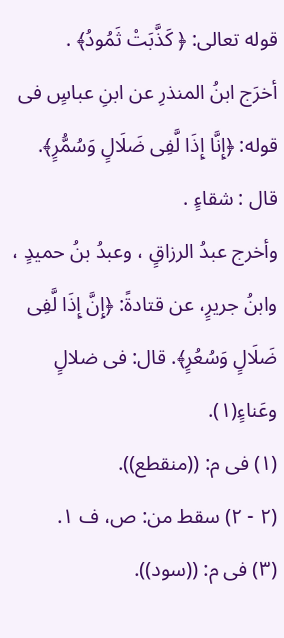قوله تعالى: ﴿ كَذَّبَتْ ثَمُودُ﴾ .
أخرَج ابنُ المنذرِ عن ابنِ عباسٍ فى قوله: ﴿إِنَّا إِذَا لَّفِى ضَلَالٍ وَسُمُّرٍ﴾.
قال : شقاءٍ .
وأخرج عبدُ الرزاقٍ ، وعبدُ بنُ حميدٍ ، وابنُ جريرٍ، عن قتادةً: ﴿إِنَّ إِذَا لَّفِى
ضَلَالٍ وَسُعُرٍ﴾. قال: فى ضلالٍ وعَناءٍ(١).
(١) فى م: ((منقطع)).
(٢ - ٢) سقط من: ص، ف ١.
(٣) فى م: ((سود)).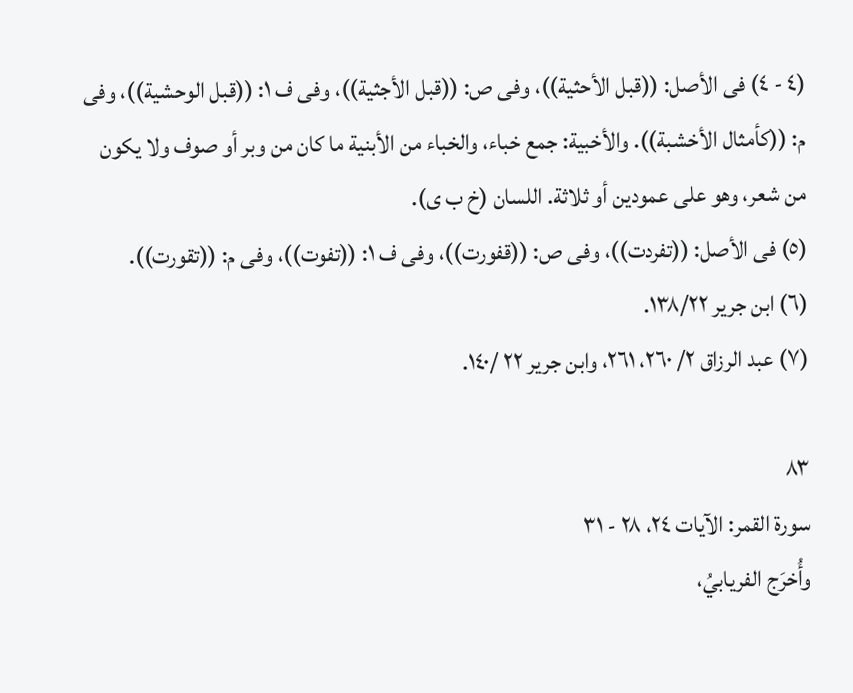(٤ - ٤) فى الأصل: ((قبل الأحثية))، وفى ص: ((قبل الأجثية))، وفى ف ١: ((قبل الوحشية))، وفى
م: ((كأمثال الأخشبة)). والأخبية: جمع خباء، والخباء من الأبنية ما كان من وبر أو صوف ولا يكون
من شعر، وهو على عمودین أو ثلاثة. اللسان (خ ب ی).
(٥) فى الأصل: ((تفردت))، وفى ص: ((قفورت))، وفى ف ١: ((تفوت))، وفى م: ((تقورت)).
(٦) ابن جرير ١٣٨/٢٢.
(٧) عبد الرزاق ٢/ ٢٦٠، ٢٦١، وابن جرير ٢٢ /١٤٠.

٨٣
سورة القمر: الآيات ٢٤، ٢٨ - ٣١
وأُخرَج الفريابيُ،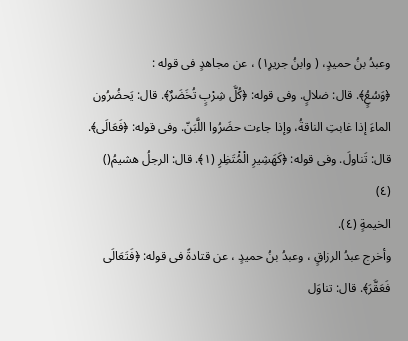وعبدُ بنُ حميدٍ، ( وابنُ جرير١ٍ) ، عن مجاهدٍ فى قوله :
﴿وَسُعٍُ﴾. قال: ضلالٍ. وفى قوله: ﴿كُلَّ شِرْبٍ تُخَضَرٌ﴾. قال: يَحضُرُون
الماءَ إذا غابتِ الناقةُ، وإذا جاءت حضَرُوا اللَّبَنّ. وفى قوله: ﴿فَعَالَى﴾.
قال: تَناولَ. وفى قوله: ﴿كَهَشِيرِ الْمُْتَظِرِ (١﴾. قال: الرجلُ هشيمُ()
(٤)
الخيمةٍ (٤).
وأخرج عبدُ الرزاقٍ ، وعبدُ بنُ حميدٍ ، عن قتادةً فى قوله: ﴿فَتَعَالَى
فَعَقَّرَ﴾. قال: تناوَل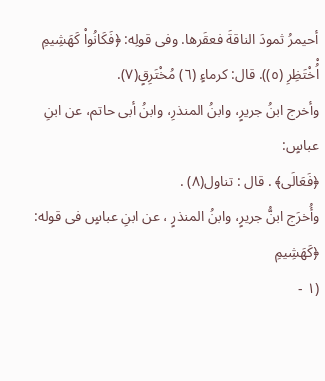أحيمرُ ثمودَ الناقةَ فعقَرها. وفى قولِه: ﴿فَكَانُواْ كَهَشِيمِ
اُْخْتَظِرِ (٥)). قال: كرماءٍ (٦) مُخْتَرِقٍ(٧).
وأخرج ابنُ جريرٍ، وابنُ المنذرِ، وابنُ أبى حاتم، عن ابنِ عباسٍ:
﴿فَعَالَى﴾ . قال : تناول(٨) .
وأُخرَج ابنُّ جريرٍ، وابنُ المنذرٍ ، عن ابنِ عباسٍ فى قوله: ﴿كَهَشِيمِ
(١ -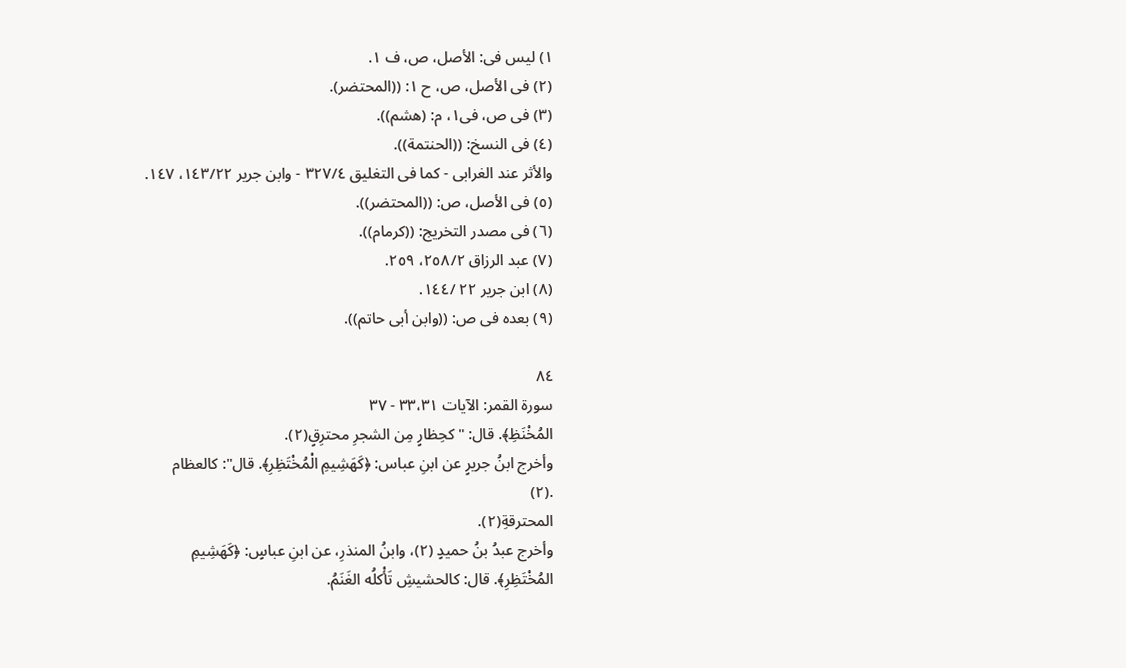١) ليس فى: الأصل، ص، ف ١.
(٢) فى الأصل، ص، ح ١: ((المحتضر).
(٣) فى ص، فى١، م: (هشم)).
(٤) فى النسخ: ((الحنتمة)).
والأثر عند الغرابى - كما فى التغليق ٣٢٧/٤ - وابن جرير ١٤٣/٢٢، ١٤٧.
(٥) فى الأصل، ص: ((المحتضر)).
(٦) فى مصدر التخريج: ((كرمام)).
(٧) عبد الرزاق ٢٥٨/٢، ٢٥٩.
(٨) ابن جرير ٢٢ /١٤٤.
(٩) بعده فى ص: ((وابن أبى حاتم)).

٨٤
سورة القمر: الآيات ٣٣،٣١ - ٣٧
المُخْنَظِ﴾. قال: " كحِظارٍ مِن الشجرِ محترِقٍ(٢).
وأخرج ابنُ جريرٍ عن ابنِ عباس: ﴿كَهَشِيمِ الْمُخْتَظِرِ﴾. قال": كالعظام
.(٢)
المحترقةِ(٢).
وأخرج عبدُ بنُ حميدٍ (٢)، وابنُ المنذرِ، عن ابنِ عباسٍ: ﴿كَهَشِيمِ
المُخْتَظِرِ﴾. قال: كالحشيشِ تَأْكلُه الغَنَمُ.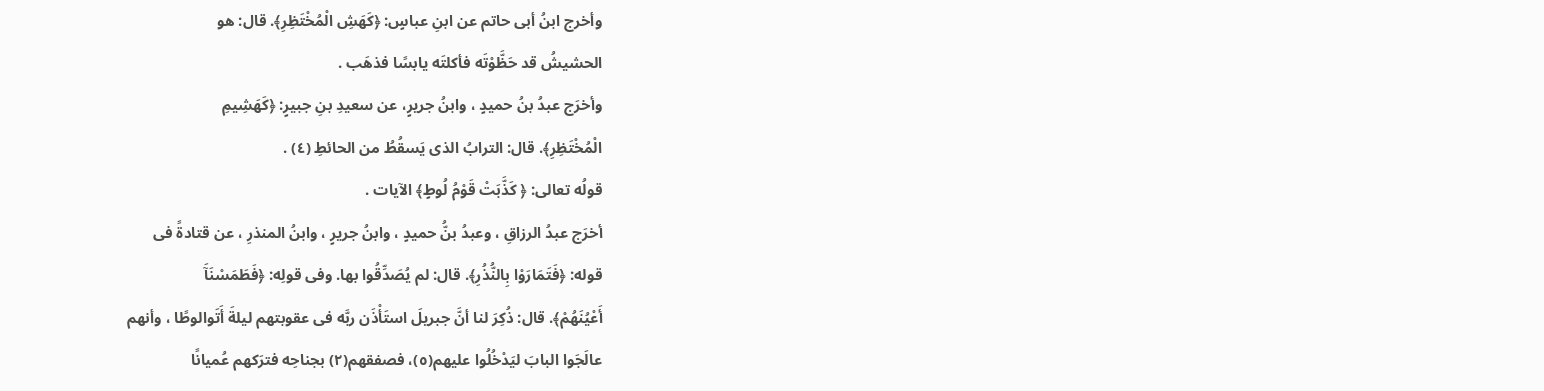وأخرج ابنُ أبى حاتم عن ابنِ عباسٍ: ﴿كَهَشِ الْمُخْتَظِرِ﴾. قال: هو
الحشيشُ قد حَظَّوْتَه فأكلتَه يابسًا فذهَب .
وأخرَج عبدُ بنُ حميدٍ ، وابنُ جريرٍ، عن سعيدِ بنِ جبيرٍ: ﴿كَهَشِيمِ
الْمُخْتَظِرِ﴾. قال: الترابُ الذى يَسقُطُ من الحائطِ (٤) .
قولُه تعالى: ﴿ كَذَّبَتْ قَوْمُ لُوطٍ﴾ الآيات .
أخرَج عبدُ الرزاقِ ، وعبدُ بنُّ حميدٍ ، وابنُ جريرٍ ، وابنُ المنذرِ ، عن قتادةً فى
قوله: ﴿فَتَمَارَوْا بِالنُّذُرِ﴾. قال: لم يُصَدِّقُوا بها. وفى قولِه: ﴿فَطَمَسْنَآَ
أَعْيُنَهُمْ﴾. قال: ذُكِرَ لنا أنَّ جبريلَ استَأْذَن ربَّه فى عقوبتهم ليلةَ أَتَوالوطًا ، وأنهم
عالَجَوا البابَ ليَدْخُلُوا عليهم(٥)، فصفقهم(٢) بجناحِه فترَكهم عُميانًا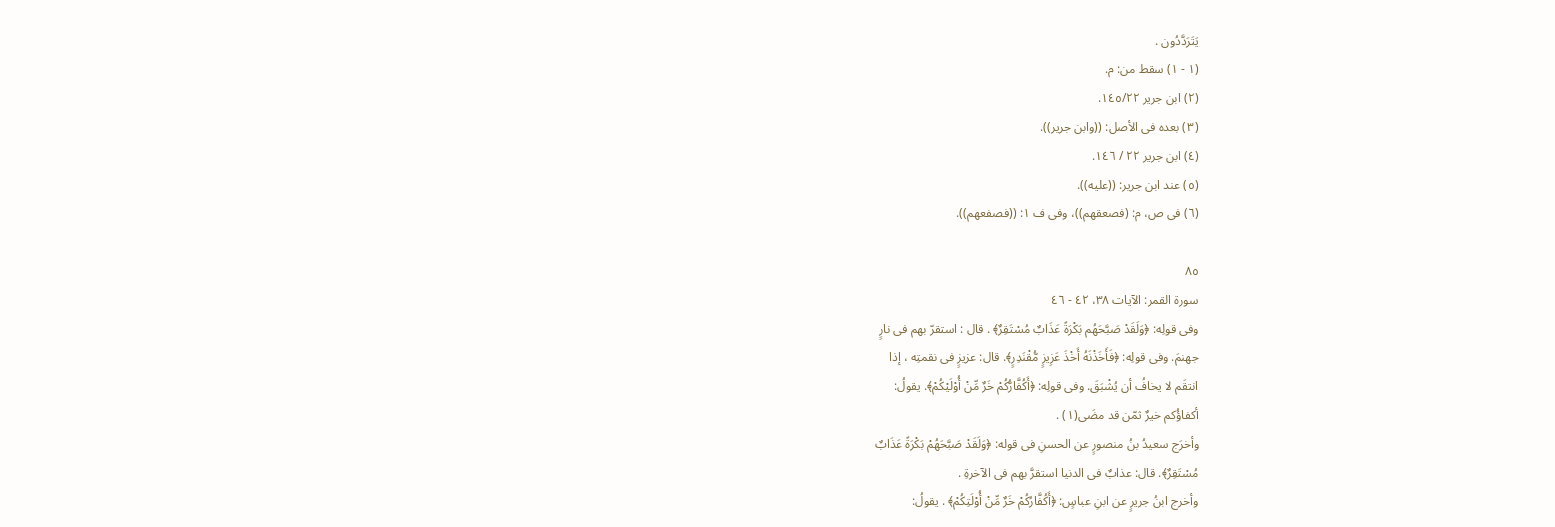يَتَرَدَّدُون .
(١ - ١) سقط من: م.
(٢) ابن جرير ١٤٥/٢٢.
(٣) بعده فى الأصل: ((وابن جرير)).
(٤) ابن جرير ٢٢ / ١٤٦.
(٥) عند ابن جرير: ((عليه)).
(٦) فى ص، م: (فصعقهم))، وفى ف ١: ((فصفعهم)).

٨٥
سورة القمر: الآيات ٣٨، ٤٢ - ٤٦
وفى قولِه: ﴿وَلَقَدْ صَبَّحَهُم بَكْرَةً عَذَابٌ مُسْتَقِرٌ﴾ . قال : استقرّ بهم فى نارٍ
جهنمَ. وفى قولِه: ﴿فَأَخَذْنَهُ أَخْذَ عَزِيزٍ مُّقْنَدِرٍ﴾. قال: عزيزٍ فى نقمتِه ، إذا
انتقَم لا يخافُ أن يُشْبَقَ. وفى قولِه: ﴿أَكُفَّارُّكُمْ خَرٌ مِّنْ أُوْلَيْكُمْ﴾. يقولُ:
أكفاؤُكم خيرٌ ثمّن قد مضَى(١) .
وأخرَج سعيدُ بنُ منصورٍ عن الحسنِ فى قوله: ﴿وَلَقَدْ صَبَّحَهُمْ بَكْرَةً عَذَابٌ
مُسْتَقِرٌ﴾. قال: عذابٌ فى الدنيا استقرَّ بهم فى الآخرةِ .
وأخرج ابنُ جريرٍ عن ابنِ عباسٍ: ﴿أَكُفَّارُكُمْ خَرٌ مِّنْ أُوْلَتِكُمْ﴾ . يقولُ: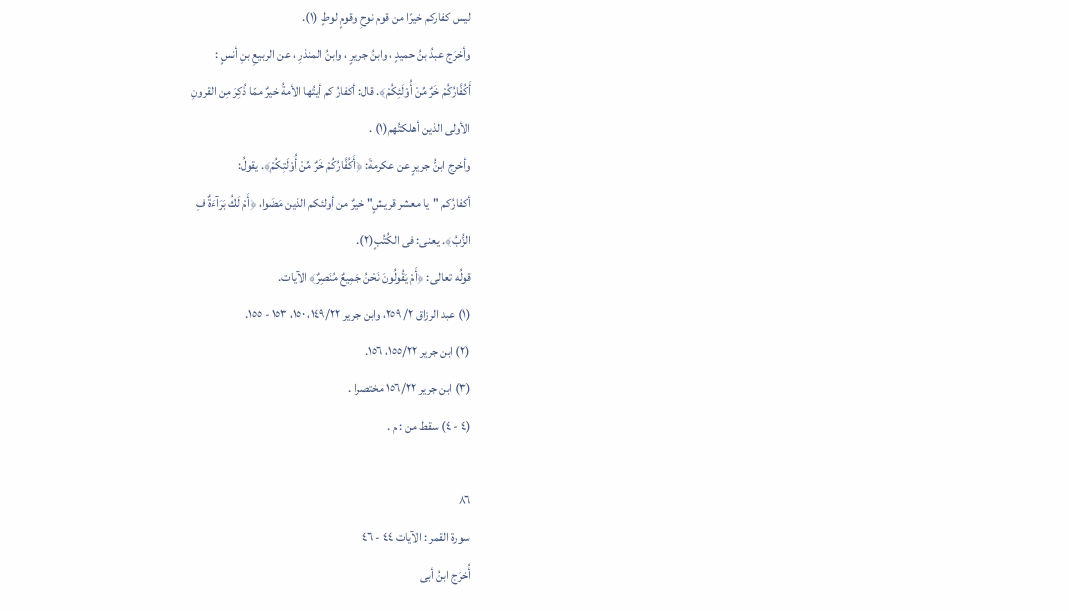ليس كفاركم خيرًا من قوم نوحِ وقومٍ لوطٍ (١).
وأخرَج عبدُ بنُ حميدٍ ، وابنُ جريرٍ ، وابنُ المنذرِ ، عن الربيعِ بنِ أنسٍ :
أَكُفَّارُكُمْ خَرٌ مِّنْ أُوْلَئِكُمْ﴾. قال: أكفارُ كم أيتُها الأمةُ خيرٌ ممّا ذُكِرَ مِن القرونِ
الأولى الذين أهلكتُهم(١) .
وأخرج ابنُّ جريرٍ عن عكرمةَ: ﴿أَكُفَّارُكُمْ خَرٌ مِّنْ أُوْلَتِكُمْ﴾. يقولُ:
أكفارُكم "يا معشر قريشٍ" خيرٌ من أولئكم الذين مَضَوا، ﴿أَمْ لَكُ بَرَآءَةٌ فِ
الزُّبُ﴾. يعنى: فى الكُتُبٍ(٢).
قولُه تعالى: ﴿أَمْ يَقُولُونَ نَحْنُ جَمِيعٌ مُنَصِرٌ﴾ الآيات.
(١) عبد الرزاق ٢/ ٢٥٩، وابن جرير ١٤٩/٢٢، ١٥٠، ١٥٣ - ١٥٥.
(٢) ابن جرير ١٥٥/٢٢، ١٥٦.
(٣) ابن جرير ١٥٦/٢٢ مختصرا .
(٤ - ٤) سقط من : م .

٨٦
سورة القمر : الآيات ٤٤ - ٤٦
أُخرَج ابنُ أبى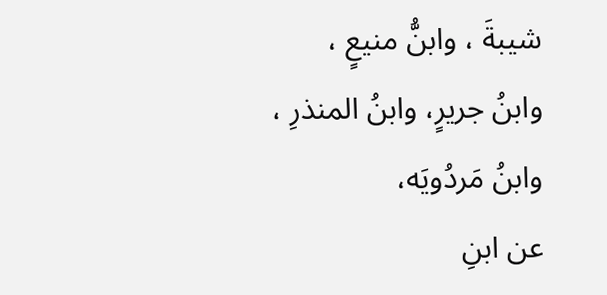شيبةَ ، وابنُّ منيعٍ ، وابنُ جريرٍ، وابنُ المنذرِ ، وابنُ مَردُويَه،
عن ابنِ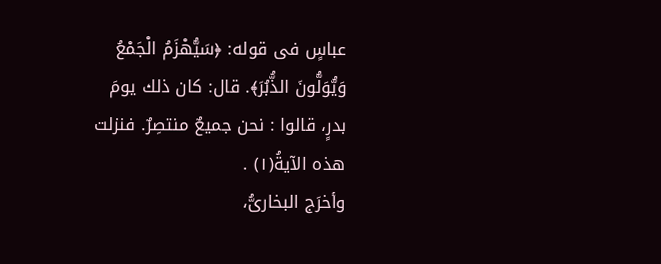عباسٍ فى قوله: ﴿سَيُّهْزَمُ الْجَمْعُ وَيُّوَلُّونَ الذُّبُرَ﴾. قال: كان ذلك يومَ
بدرٍ، قالوا : نحن جميعٌ منتصِرٌ. فنزلت هذه الآيةُ(١) .
وأخرَج البخارىُّ،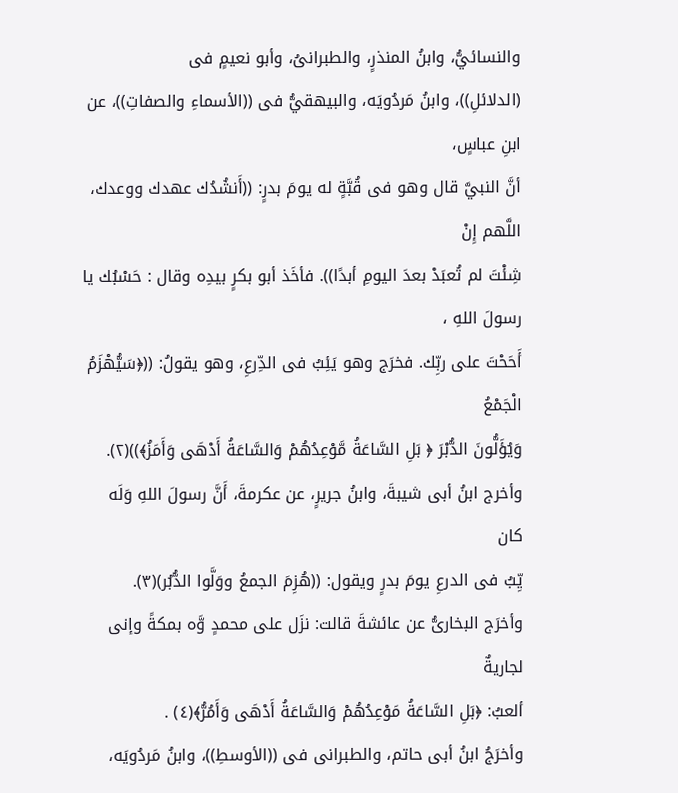والنسائيُّ، وابنُ المنذرٍ، والطبرانىُ، وأبو نعيمٍ فى
(الدلائلِ))، وابنُ مَردُويَه، والبيهقيُّ فى ((الأسماءِ والصفاتِ))، عن ابنِ عباسٍ،
أنَّ النبيَّ قال وهو فى قُبَّةٍ له يومَ بدرٍ: ((أَنشُدُك عهدك ووعدك، اللَّهم إِنْ
شِئْتَ لم تُعبَدْ بعدَ اليومِ أبدًا)). فأخَذ أبو بكرٍ بيدِه وقال : حَسْبُك يا رسولَ اللهِ ،
أَحَحْتَ على ربِّك. فخرَج وهو يَئِبُ فى الدِّرعِ، وهو يقولُ: ((﴿سَيُّهْزَمُ الْجَمْعُ
وَيُؤَلُّونَ الدُّبْرَ ﴿ بَلِ السَّاعَةُ مَّوْعِدُهُمْ وَالسَّاعَةُ أَدْهَى وَأَمَزُ﴾))(٢).
وأخرج ابنُ أبى شيبةَ، وابنُ جريرٍ، عن عكرمةَ، أَنَّ رسولَ اللهِ وَلَه كان
يِّبُ فى الدرعِ يومَ بدرٍ ويقول: ((هُزِمَ الجمعُ ووَلَّوا الدُّبُر)(٣).
وأخرَج البخارىُّ عن عائشةَ قالت: نزَل على محمدٍ وَّه بمكةً وإنى لجاريةٌ
ألعبُ: ﴿بَلِ السَّاعَةُ مَوْعِدُهُمْ وَالسَّاعَةُ أَدْهَى وَأَمُرُّ﴾(٤) .
وأخرَجُ ابنُ أبى حاتم، والطبرانى فى ((الأوسطِ))، وابنُ مَردُويَه،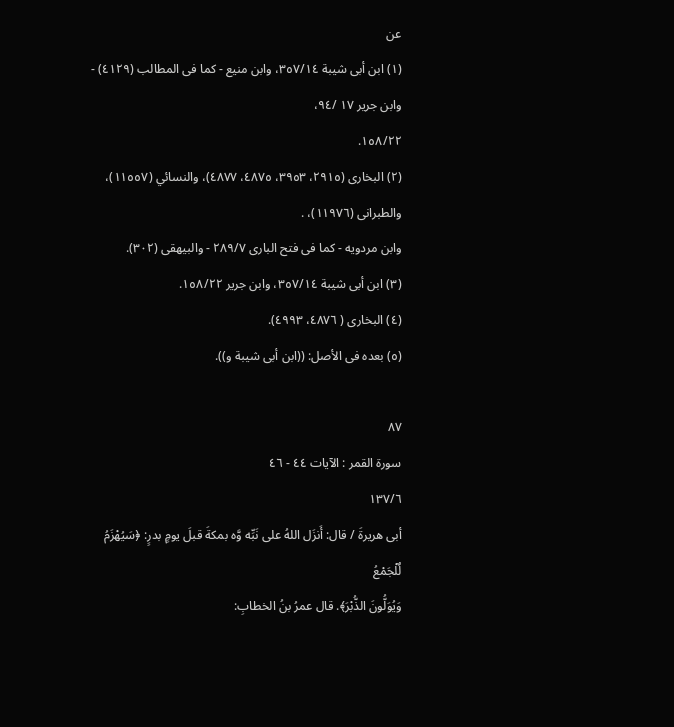عن
(١) ابن أبى شيبة ٣٥٧/١٤، وابن منيع - كما فى المطالب (٤١٢٩) - وابن جرير ١٧ /٩٤،
١٥٨/٢٢.
(٢) البخارى (٢٩١٥، ٣٩٥٣، ٤٨٧٥، ٤٨٧٧)، والنسائي (١١٥٥٧)، والطبرانى (١١٩٧٦)، .
وابن مردويه - کما فی فتح البارى ٢٨٩/٧ - والبيهقى (٣٠٢).
(٣) ابن أبى شيبة ٣٥٧/١٤، وابن جرير ١٥٨/٢٢.
(٤) البخارى ( ٤٨٧٦، ٤٩٩٣).
(٥) بعده فى الأصل: ((ابن أبى شيبة و)).

٨٧
سورة القمر : الآيات ٤٤ - ٤٦
١٣٧/٦
أبى هريرةَ / قال: أَنزَل اللهُ على نَبِّه وَّه بمكةَ قبلَ يومٍ بدرٍ: ﴿سَيُهْزَمُ لٌلْجَمْعُ
وَيُوَلُّونَ الذُّبْرَ﴾. قال عمرُ بنُ الخطابِ: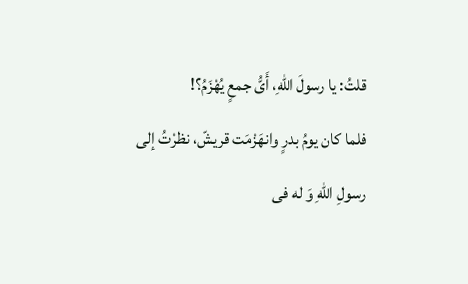قلتُ: يا رسولَ اللهِ، أَىُّ جمعٍ يُهْزَمُ؟!
فلما كان يومُ بدرٍ وانهَزْمَت قريشّ، نظرْتُ إلى رسولِ اللهِ وَ له فى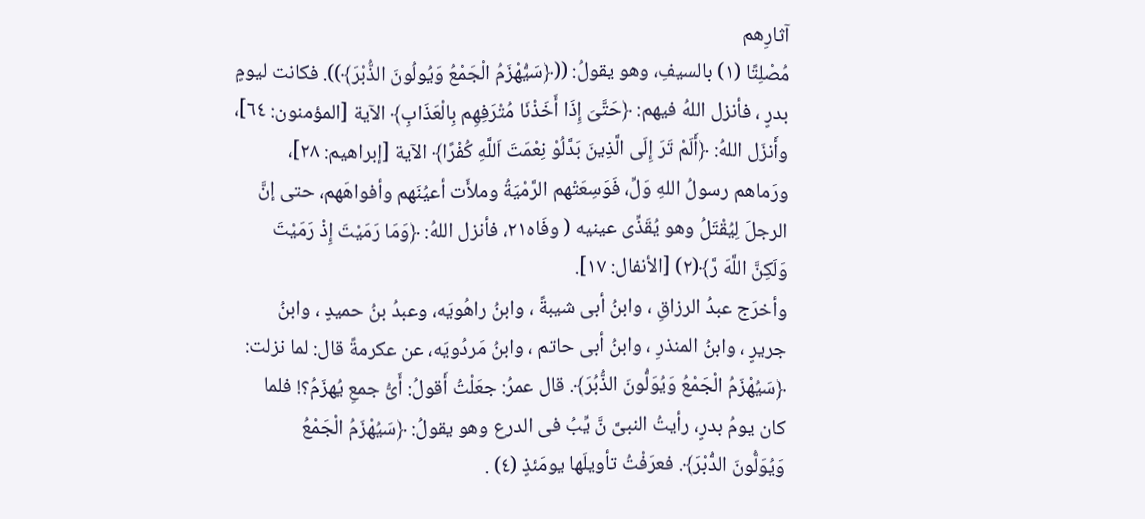آثارِهم
مُصْلِتًا (١) بالسيفِ، وهو يقولُ: ((﴿سَيُّهْزَمُ الْجَمْعُ وَيُولُونَ الذُّبْرَ﴾)). فكانت ليومٍ
بدرٍ ، فأنزل اللهُ فيهم: ﴿حَتَّىَ إِذَا أَخَذْنَا مُتْرَفِهِم بِالْعَذَابِ﴾ الآية [المؤمنون: ٦٤]،
وأَنزَل اللهُ: ﴿أَلَمْ تَرَ إِلَى الَّذِينَ بَدَّلُوْ نِعْمَتَ اَللَّهِ كُفْرًا﴾ الآية [إبراهيم: ٢٨]،
ورَماهم رسولُ اللهِ وَلِّ، فَوَسِعَتْهم الرَّمْيَةُ وملأَت أعيُنَهم وأفواهَهم، حتى إنَّ
الرجلَ لِيُقْتَلُ وهو يُقَذِّى عينيه ( وفَاه٢١، فأنزل اللهُ: ﴿وَمَا رَمَيْتَ إِذْ رَمَيْتَ
وَلَكِنَّ اللَّهَ رَّ﴾(٢) [الأنفال: ١٧].
وأخرَج عبدُ الرزاقِ ، وابنُ أبى شيبةً ، وابنُ راهُويَه، وعبدُ بنُ حميدٍ ، وابنُ
جريرٍ ، وابنُ المنذرِ ، وابنُ أبى حاتم ، وابنُ مَردُويَه، عن عكرمةً قال: لما نزلت:
﴿سَيُهْزَمُ الْجَمْعُ وَيُوَلُّونَ الذُّبُرَ﴾. قال عمرُ: جعَلْتُ أَقولُ: أَىُّ جمعِ يُهزَمُ؟! فلما
كان يومُ بدرٍ، رأيتُ النبىَّ نَّ يِّبُ فى الدرع وهو يقولُ: ﴿سَيُهْزَمُ الْجَمْعُ
وَيُوَلُّونَ الدُّبْرَ﴾. فعرَفْتُ تأويلَها يومَئذٍ (٤) .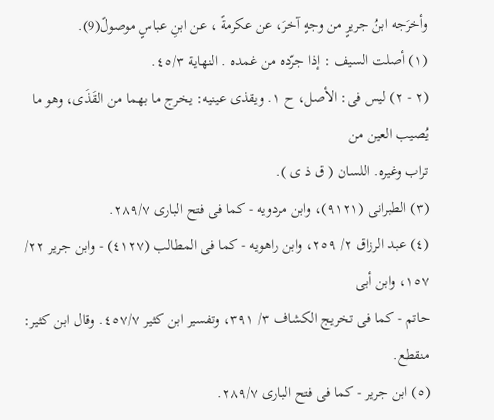وأخرَجه ابنُ جريرٍ من وجهٍ آخرَ، عن عكرمةً ، عن ابنِ عباسٍ موصولً(9).
(١) أصلت السيف : إذا جرّده من غمده . النهاية ٤٥/٣.
(٢ - ٢) ليس فى: الأصل، ح ١. ويقذى عينيه: يخرج ما بهما من القَذَى، وهو ما يُصيب العين من
تراب وغيره. اللسان ( ق ذ ى ).
(٣) الطبرانى (٩١٢١)، وابن مردويه - كما فى فتح البارى ٢٨٩/٧.
(٤) عبد الرزاق ٢/ ٢٥٩، وابن راهويه - كما فى المطالب (٤١٢٧) - وابن جرير ٢٢/ ١٥٧، وابن أبى
حاتم - كما فى تخريج الكشاف ٣/ ٣٩١، وتفسير ابن كثير ٤٥٧/٧. وقال ابن كثير: منقطع.
(٥) ابن جرير - کما فی فتح البارى ٢٨٩/٧.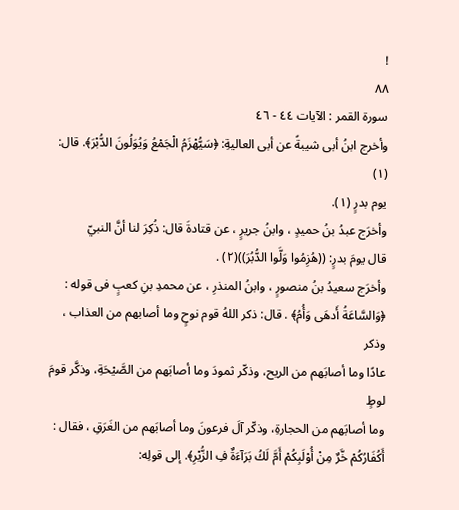!
٨٨
سورة القمر : الآيات ٤٤ - ٤٦
وأخرج ابنُ أبى شيبةً عن أبى العاليةِ: ﴿سَيُّهْزَمُ الْجَمْعُ وَيُوَلُونَ الدُّبْرَ﴾. قال:
(١)
يوم بدرٍ (١).
وأخرَج عبدُ بنُ حميدٍ ، وابنُ جريرٍ ، عن قتادةَ قال: ذُكِرَ لنا أنَّ النبيّ
قال يومَ بدرٍ: ((هُزِمُوا وَلَّوا الدُّبُرَ))(٢) .
وأخرَج سعيدُ بنُ منصورٍ ، وابنُ المنذرِ ، عن محمدِ بنِ كعبٍ فى قوله :
﴿وَالسَّاعَةُ أَدهَى وَأُمُ﴾ . قال: ذكر اللهُ قوم نوحٍ وما أصابهم من العذاب ، وذكر
عادًا وما أصابَهم من الريح، وذكّر ثمودَ وما أصابَهم من الصَّيْحَةِ، وذكَّر قومَ لوطٍ
وما أصابَهم من الحجارةِ، وذكّر آلَ فرعونَ وما أصابَهم من الغَرَقِ ، فقال :
أَكُفَارُكُمْ خَّرٌ مِنْ أُوْلَبِكُمْ أَمَّ لَكُ بَرَآءَةٌ فِ الزُّيْرِ﴾. إلى قولِه: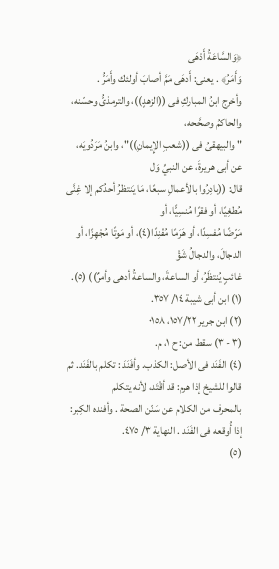﴿وَالسَّاعَةُ أَدْهَى
وَأَمَرُ﴾ . يعنى: أَدهَى مَمَّ أصابَ أولئك وأَمَرُّ .
وأخرج ابنُ المباركِ فى ((الزهدٍ))، والترمذىُّ وحسّنه، والحاكمُ وصحَّحه،
" والبيهقىُ فى ((شعبِ الإِيمانِ))"، وابنُ مَرَدُويَه، عن أبى هريرةَ، عن النبيِّ وَل
قال: ((بادِرُوا بالأعمالِ سبعًا، مَا يَنتظرُ أحدُكم إلا غِنَّى مُطغِيًا، أو فقرًا مُنسِيًّا، أو
مَرّضًا مُفسِدًا، أو هَرَمًا مُفْنِدًا(٤)، أو مَوتًا مُجْهِزًا، أو الدجالَ، والدجالُ شَؤْ
غائبٍ يُنتظَرُ، أو الساعةَ، والساعةُ أدهى وأمرٌ)) (٥).
(١) ابن أبى شيبة ١٤/ ٣٥٧.
(٢) ابن جرير ١٥٧/٢٢، ٠١٥٨
(٣ - ٣) سقط من: ح ١، م.
(٤) الفَنَد فى الأصل: الكذب. وأفَنَدَ : تكلم بالفَنَد. ثم قالوا للشيخ إذا هرم: قد أقْتَد، لأنه يتكلم
بالمحرف من الكلام عن سَنّن الصحة . وأفنده الكِبر: إذا أُوقعه فى الفَنَد . النهاية ٣/ ٤٧٥.
(٥)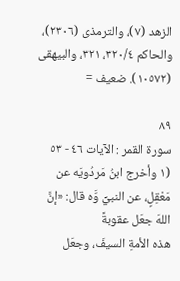الزهد (٧)، والترمذى (٢٣٠٦)، والحاكم ٣٢٠/٤، ٣٢١، والبيهقى (١٠٥٧٢). ضعيف =

٨٩
سورة القمر : الآيات ٤٦ - ٥٣
(١ وأخرج ابنُ مَردُويَه عن مَعْقِلٍ، عن النبيِّ وَّه قال: «إنَّ اللهَ جعَل عقوبةً
هذه الأمةِ السيفَ، وجعَل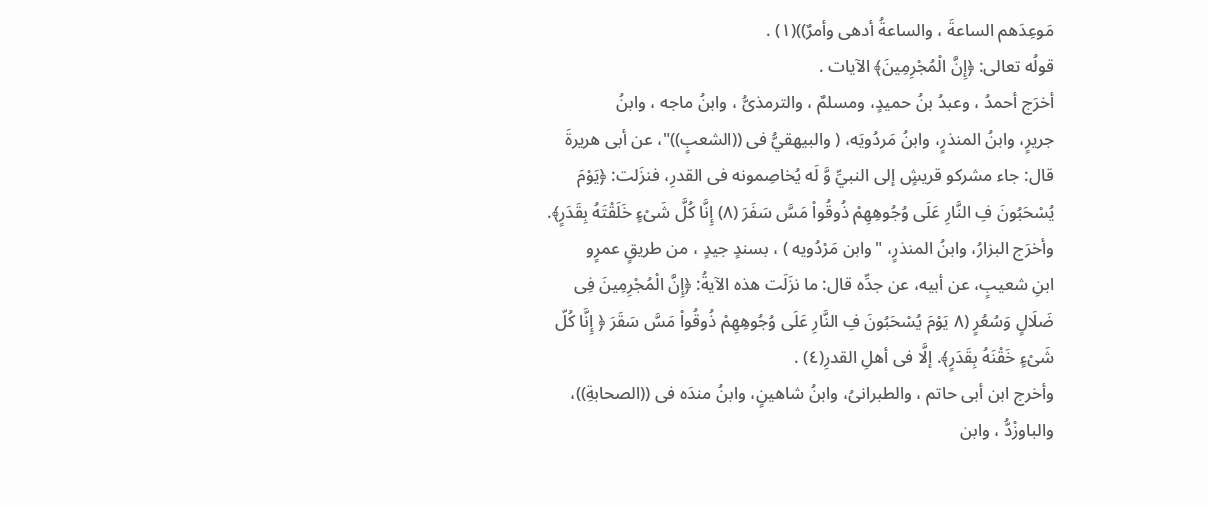مَوعِدَهم الساعةَ ، والساعةُ أدهى وأمرٌ))(١) .
قولُه تعالى: ﴿إِنَّ الْمُجْرِمِينَ﴾ الآيات .
أخرَج أحمدُ ، وعبدُ بنُ حميدٍ، ومسلمٌ ، والترمذىُّ ، وابنُ ماجه ، وابنُ
جريرٍ، وابنُ المنذرٍ، وابنُ مَردُويَه، ( والبيهقيُّ فى ((الشعبٍ))"، عن أبى هريرةَ
قال: جاء مشركو قريشٍ إلى النبيِّ وَّ لَه يُخاصِمونه فى القدرِ، فنزَلت: ﴿يَوْمَ
يُسْحَبُونَ فِ النَّارِ عَلَى وُجُوهِهِمْ ذُوقُواْ مَسَّ سَفَرَ (٨) إِنَّا كُلَّ شَىْءٍ خَلَقْتَهُ بِقَدَرٍ﴾.
وأخرَج البزارُ، وابنُ المنذرٍ، "وابن مَرْدُويه ) ، بسندٍ جيدٍ ، من طريقٍ عمرٍو
ابنِ شعيبٍ، عن أبيه، عن جدِّه قال: ما نزَلَت هذه الآيةُ: ﴿إِنَّ الْمُجْرِمِينَ فِى
ضَلَالٍ وَسُعُرٍ (٨ يَوْمَ يُسْحَبُونَ فِ النَّارِ عَلَى وُجُوهِهِمْ ذُوقُواْ مَسَّ سَقَرَ ﴿ إِنَّا كُلّ
شَىْءٍ خَقْنَهُ بِقَدَرٍ﴾. إلَّا فى أهلِ القدرِ(٤) .
وأخرج ابن أبى حاتم ، والطبرانىُ، وابنُ شاهينٍ، وابنُ مندَه فى ((الصحابةِ))،
والباوزْدُّ ، وابن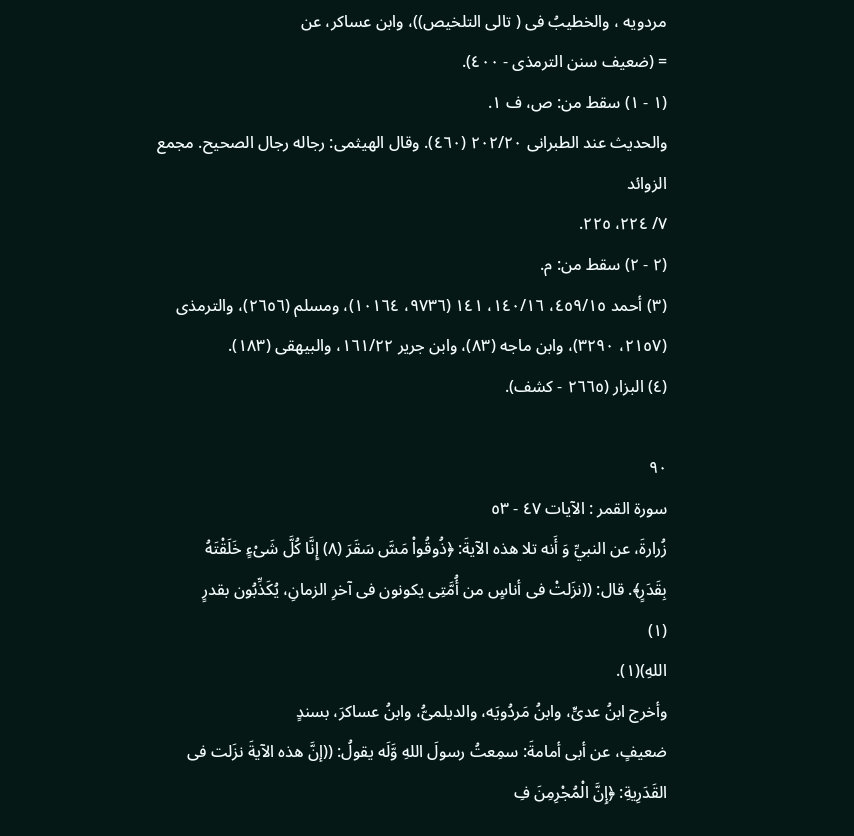مردويه ، والخطیبُ فی ( تالی التلخيص))، وابن عساكر، عن
= (ضعيف سنن الترمذى - ٤٠٠).
(١ - ١) سقط من: ص، ف ١.
والحديث عند الطبرانى ٢٠٢/٢٠ (٤٦٠). وقال الهيثمى: رجاله رجال الصحيح. مجمع الزوائد
٧/ ٢٢٤، ٢٢٥.
(٢ - ٢) سقط من: م.
(٣) أحمد ٤٥٩/١٥، ١٤٠/١٦، ١٤١ (٩٧٣٦، ١٠١٦٤)، ومسلم (٢٦٥٦)، والترمذى
(٢١٥٧، ٣٢٩٠)، وابن ماجه (٨٣)، وابن جرير ١٦١/٢٢، والبيهقى (١٨٣).
(٤) البزار (٢٦٦٥ - كشف).

٩٠
سورة القمر : الآيات ٤٧ - ٥٣
زُرارةَ، عن النبيِّ وَ أَنه تلا هذه الآيةَ: ﴿ذُوقُواْ مَسَّ سَقَرَ (٨) إِنَّا كُلَّ شَىْءٍ خَلَقْتَهُ
بِقَدَرٍ﴾. قال: ((نزَلتْ فى أناسٍ من أُمَّتِى يكونون فى آخرِ الزمانِ، يُكَذِّبُون بقدرٍ
(١)
اللهِ)(١).
وأخرج ابنُ عدىٍّ، وابنُ مَردُويَه، والديلمىُّ، وابنُ عساكرَ، بسندٍ
ضعيفٍ، عن أبى أمامةَ: سمِعتُ رسولَ اللهِ وَّلَه يقولُ: ((إنَّ هذه الآيةَ نزَلت فى
القَدَرِيةِ: ﴿إِنَّ الْمُجْرِمِنَ فِ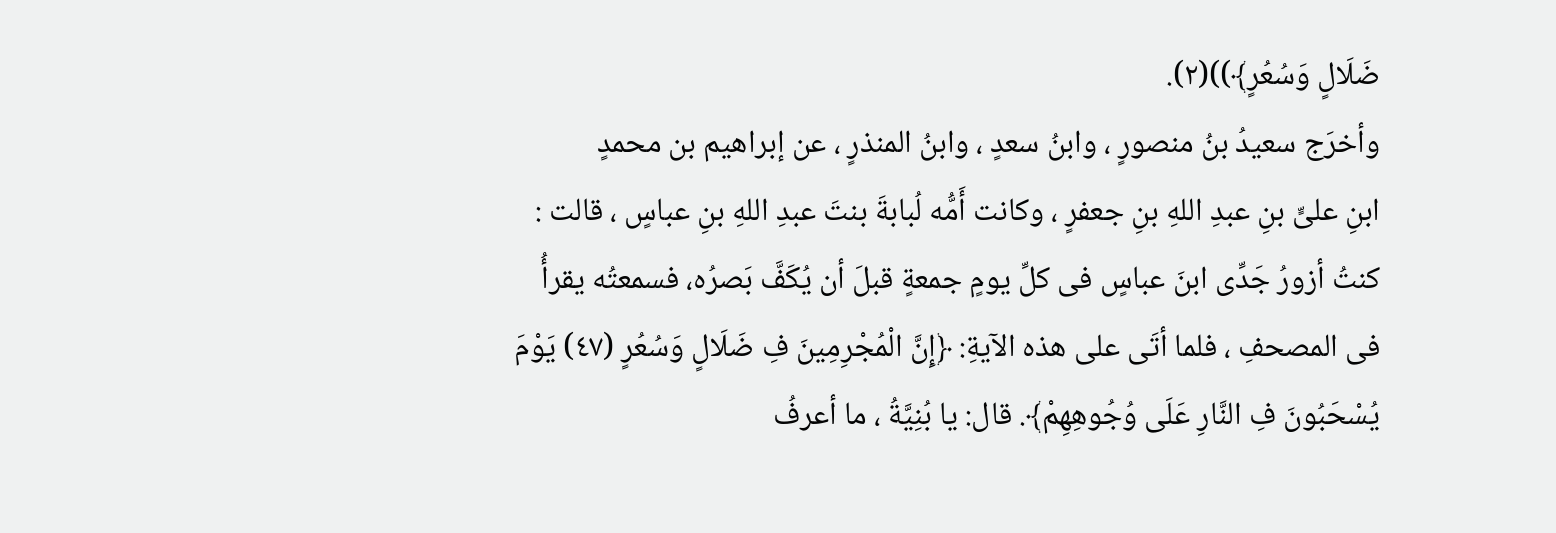ضَلَالٍ وَسُعُرٍ﴾))(٢).
وأخرَج سعيدُ بنُ منصورٍ ، وابنُ سعدٍ ، وابنُ المنذرٍ ، عن إبراهيم بن محمدٍ
ابنِ علىٍّ بنِ عبدِ اللهِ بنِ جعفرٍ ، وكانت أَمُّه لُبابةَ بنتَ عبدِ اللهِ بنِ عباسٍ ، قالت :
كنتُ أزورُ جَدِّى ابنَ عباسٍ فى كلِّ يومٍ جمعةٍ قبلَ أن يُكَفَّ بَصرُه، فسمعتُه يقرأُ
فى المصحفِ ، فلما أتَى على هذه الآيةِ: ﴿إِنَّ الْمُجْرِمِينَ فِ ضَلَالٍ وَسُعُرٍ (٤٧) يَوْمَ
يُسْحَبُونَ فِ النَّارِ عَلَى وُجُوهِهِمْ﴾. قال: يا بُنِيَّةُ ، ما أعرفُ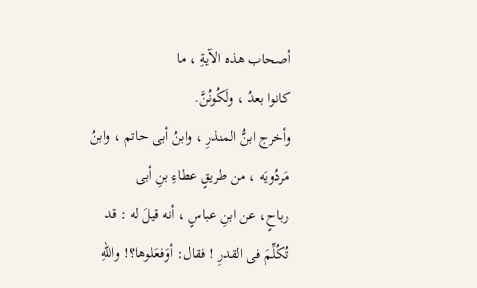أصحاب هذه الآيةِ ، ما
كانوا بعدُ ، ولَكُونُنَّ.
وأخرج ابنُّ المنذرِ ، وابنُ أبى حاتم ، وابنُ مَردُويَه ، من طريقٍ عطاءِ بنِ أبى
رباحٍ، عن ابنِ عباسٍ ، أنه قيلَ له : قد تُكُلِّمَ فى القدرِ ! فقال: أوَفعَلوها؟! واللهِ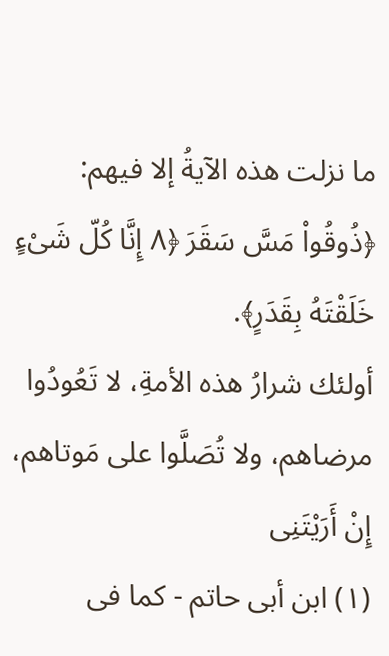ما نزلت هذه الآيةُ إلا فيهم: ﴿ذُوقُواْ مَسَّ سَقَرَ ﴿٨ إِنَّا كُلّ شَىْءٍ خَلَقْتَهُ بِقَدَرٍ﴾.
أولئك شرارُ هذه الأمةِ، لا تَعُودُوا مرضاهم، ولا تُصَلَّوا على مَوتاهم، إِنْ أَرَيْتَنِى
(١) ابن أبى حاتم - کما فى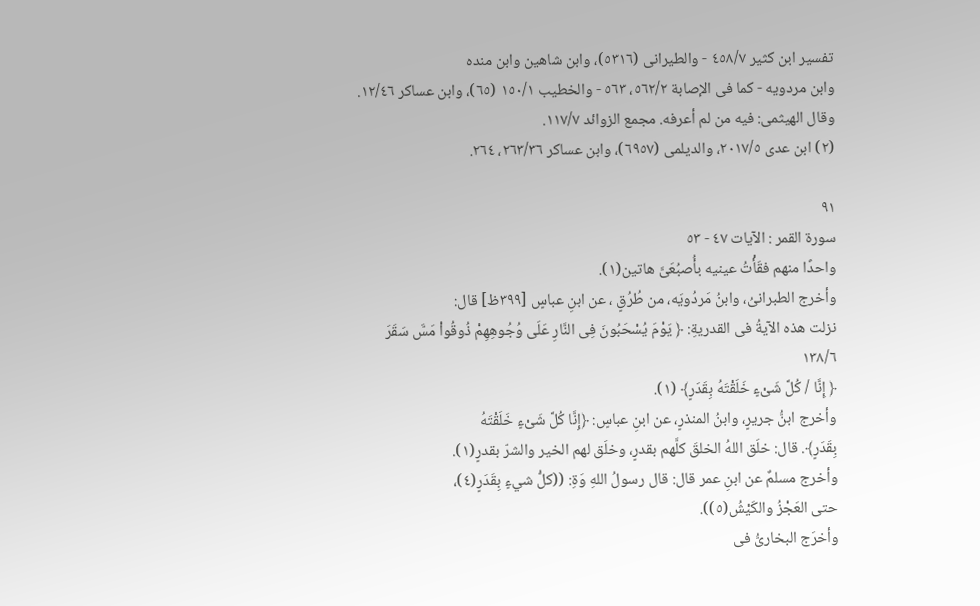تفسير ابن كثير ٤٥٨/٧ - والطیرانی (٥٣١٦)، وابن شاهين وابن منده
وابن مردويه - كما فى الإصابة ٥٦٢/٢، ٥٦٣ - والخطيب ١٥٠/١ (٦٥)، وابن عساكر ١٢/٤٦.
وقال الهيثمى: فيه من لم أعرفه. مجمع الزوائد ١١٧/٧.
(٢) ابن عدى ٢٠١٧/٥، والديلمى (٦٩٥٧)، وابن عساكر ٢٦٣/٣٦، ٢٦٤.

٩١
سورة القمر : الآيات ٤٧ - ٥٣
واحدًا منهم فقَأْتُ عينيه بأُصبُعَىَّ هاتين(١).
وأخرج الطبرانىُ، وابنُ مَردُويَه، من طُرُقٍ ، عن ابنِ عباسٍ [٣٩٩ظ] قال:
نزلت هذه الآيةُ فى القدريةِ: ﴿ يَوْمَ يُسْحَبُونَ فِى النَّارِ عَلَى وُجُوهِهِمْ ذُوقُواْ مَسَّ سَقَرَ ١٣٨/٦
﴿ إِنَّا / كُلَّ شَىْءٍ خَلَقْتَهُ بِقَدَرٍ﴾ (١).
وأخرج ابنُّ جريرٍ، وابنُ المنذرٍ، عن ابنِ عباسٍ: ﴿إِنَّا كُلَّ شَىْءٍ خَلَقْتَهُ
بِقَدَرٍ﴾. قال: خلَق اللهُ الخلقَ كلَّهم بقدرٍ، وخلَق لهم الخير والشرّ بقدرٍ(١).
وأخرج مسلمٌ عن ابنِ عمر قال: قال رسولُ اللهِ وَةِ: ((كلُّ شيءٍ بِقَدَرٍ(٤)،
حتى العَجْزُ والكَيْشُ(٥)).
وأخرَج البخارىُّ فى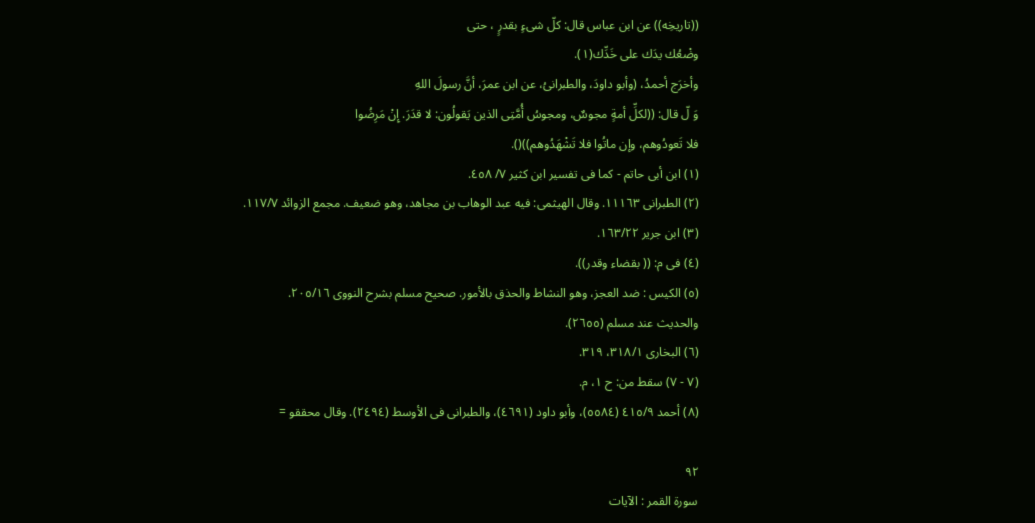((تاريخِه)) عن ابن عباس قال: كلّ شىءٍ بقدرٍ ، حتى
وضْعُك يدَك على خَدِّك(١).
وأخرَج أحمدُ، (وأبو داودَ، والطبرانىُ، عن ابن عمرَ، أنَّ رسولَ اللهِ
وَ لّ قال: ((لكلِّ أمةٍ مجوسٌ، ومجوسُ أُمَّتِى الذين يَقولُون: لا قدَرَ. إِنْ مَرِضُوا
فلا تَعودُوهم، وإن ماتُوا فلا تَشْهَدُوهم))().
(١) ابن أبى حاتم - كما فى تفسير ابن كثير ٧/ ٤٥٨.
(٢) الطبرانى ١١١٦٣. وقال الهيثمى: فيه عبد الوهاب بن مجاهد، وهو ضعيف. مجمع الزوائد ١١٧/٧.
(٣) ابن جرير ١٦٣/٢٢.
(٤) فى م: (( بقضاء وقدر)).
(٥) الكيس : ضد العجز، وهو النشاط والحذق بالأمور. صحيح مسلم بشرح النووى ٢٠٥/١٦.
والحديث عند مسلم (٢٦٥٥).
(٦) البخارى ٣١٨/١، ٣١٩.
(٧ - ٧) سقط من: ح ١، م.
(٨) أحمد ٤١٥/٩ (٥٥٨٤)، وأبو داود (٤٦٩١)، والطبرانى فى الأوسط (٢٤٩٤). وقال محققو =

٩٢
سورة القمر : الآيات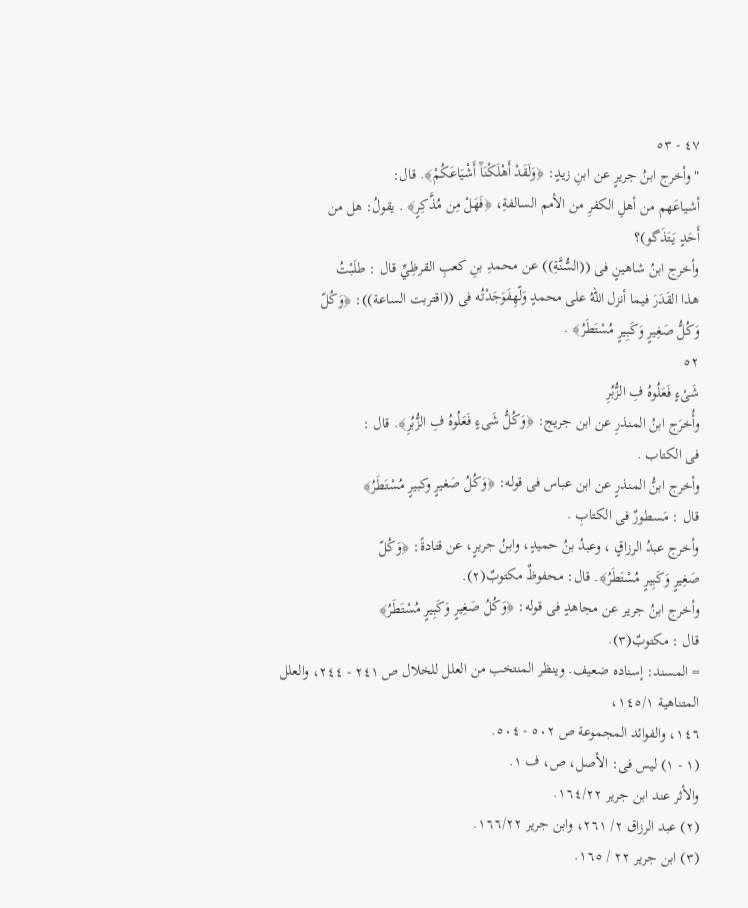٤٧ - ٥٣
"وأخرج ابنُ جريرٍ عن ابنِ زيدٍ: ﴿وَلَقَدْ أَهْلَكْنَآَ أَشْيَاعَكُمْ﴾. قال:
أشياعَهم من أهلِ الكفرِ من الأمم السالفةِ، ﴿فَهَلْ مِن مُذَّكِرٍ﴾ . يقولُ: هل من
أَحَدٍ يَتَذَگو)؟
وأخرج ابنُ شاهينٍ فى ((السُّنَّةِ)) عن محمدِ بنِ كعبِ القرظِيِّ قال : طلَبْتُ
هذا القَدَرَ فيما أنزل اللهُ على محمدٍ وَلّهِفَوَجَدْتُه فى ((اقتربت الساعة)): ﴿وَكُلّ
وَكُلُّ صَغِيرٍ وَكَبِيرٍ مُسْتَطَرُ﴾ .
٥٢
شَىْءٍ فَعَلُوهُ فِ الزُّبُرِ
وأُخرَج ابنُ المنذرِ عن ابن جريج: ﴿وَكُلُّ شَىءٍ فَعَلُوهُ فِ الزُّبُرِ﴾. قال :
فی الکتاب .
وأخرج ابنُّ المنذرٍ عن ابن عباس فى قوله: ﴿وَكُلُ صَغیرٍ وکبیرٍ مُسْتَطَرُ﴾
قال : مَسطورٌ فى الكتابِ .
وأخرج عبدُ الرزاقٍ ، وعبدُ بنُ حميدٍ، وابنُ جريرٍ، عن قتادةً: ﴿وَكُلّ
صَغِيرٍ وَكَبِيرٍ مُسْتَطَرُ﴾. قال: محفوظٌ مكتوبٌ(٢).
وأخرج ابنُ جرير عن مجاهدٍ فى قوله: ﴿وَكُلُ صَغِيرٍ وَكَبِيرٍ مُسْتَطَرُ﴾
قال : مكتوبٌ(٣).
= المسند: إسناده ضعيف. وينظر المنتخب من العلل للخلال ص ٢٤١ - ٢٤٤، والعلل المتناهية ١٤٥/١،
١٤٦، والفوائد المجموعة ص ٥٠٢ - ٥٠٤.
(١ - ١) ليس فى: الأصل، ص، ف ١.
والأثر عند ابن جرير ١٦٤/٢٢.
(٢) عبد الرزاق ٢/ ٢٦١، وابن جرير ١٦٦/٢٢.
(٣) ابن جرير ٢٢ / ١٦٥.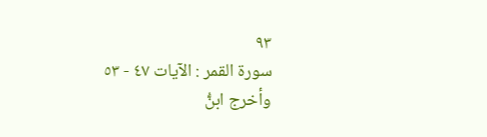٩٣
سورة القمر : الآيات ٤٧ - ٥٣
وأخرج ابنُّ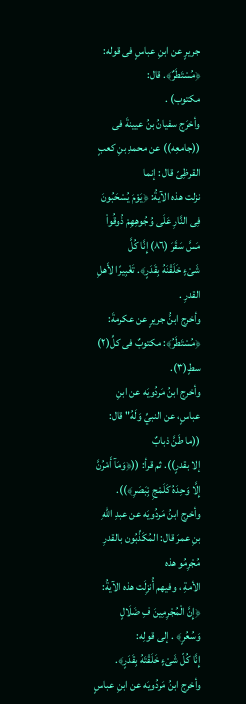جريرٍ عن ابنِ عباسٍ فى قوله: ﴿مُسْتَطَرٌ﴾. قال:
مکتوب) .
وأخرَج سفيانُ بنُ عيينةَ فى ((جامعِه)) عن محمدِ بنِ كعبٍ القرظِیّ قال : إنما
نزلت هذه الآيةُ: ﴿يَوْمَ يُسْحَبُونَ فِى النَّارِ عَلَى وُجُوهِهِمْ ذُوقُواْ مَسَّ سَقَرَ (٨٦) إِنَّا كُلَّ
شَىْءٍ خَلَقْنَهُ بِقَدَرٍ﴾. تَغْبِيرًا لأَهلِ القدرِ .
وأخرج ابنُّ جريرٍ عن عكرمةَ: ﴿مُسْتَطَرُ﴾: مكتوبٌ فى كلِّ(٢) سطٍ(٣).
وأخرج ابنُ مَردُويَه عن ابنِ عباسٍ، عن النبيِّ وَلَهُ" قال: ((ما طَنَّ ذبابٌ
إلا بقدرٍ)). ثم قرأ: ((﴿وَمَآ أَمْرُنَّ إِلَّا وَحِدَهُ كَلَمْجِ بِْبَصَرِ﴾)).
وأخرج ابنُ مَردُويَه عن عبدِ اللهِ بنِ عمرَ قال: المُكَذِّبُون بالقدرِ مُجْرِمُو هذه
الأمةِ ، وفيهم أُنزِلَت هذه الآيةُ: ﴿إِنَّ الْمُجْرِمِينَ فِ ضَلَالٍ وَسُعُرٍ﴾ . إلى قولِه:
إِنَّا كُلّ شَىْءٍ خَلَقْتَهُ بِقَدَرٍ﴾.
وأخرج ابنُ مَردُويَه عن ابنِ عباسٍ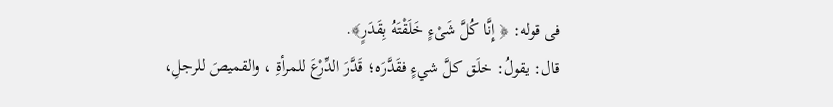فى قوله: ﴿ إِنَّا كُلَّ شَىْءٍ خَلَقْتَهُ بِقَدَرٍ﴾.
قال: يقولُ: خلَق كلَّ شيءٍ فقَدَّرَه؛ قَدَّرَ الدِّرْعَ للمرأةِ ، والقميصَ للرجلِ،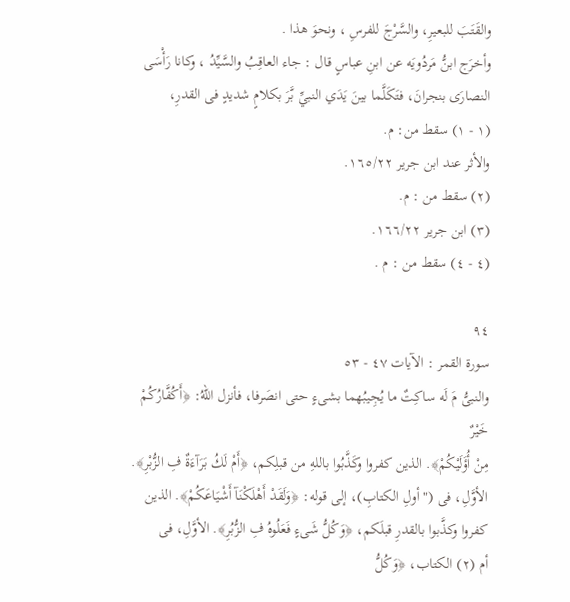والقَتَبَ للبعيرِ، والسَّرْجَ للفرسِ ، ونحوَ هذا .
وأخرَج ابنُّ مَردُويَه عن ابنِ عباسٍ قال : جاء العاقِبُ والسَّيِّدُ ، وكانا رَأْسَى
النصارَى بنجرانَ، فتَكَلَّما بينَ يَدَي النبيِّ بَّرَ بكلامٍ شديدٍ فى القدرِ،
(١ - ١) سقط من: م.
والأثر عند ابن جرير ١٦٥/٢٢.
(٢) سقط من : م.
(٣) ابن جرير ١٦٦/٢٢.
(٤ - ٤) سقط من : م .

٩٤
سورة القمر : الآيات ٤٧ - ٥٣
والنبىُّ مَ لَه ساكِتٌ ما يُجِيبُهما بشىءٍ حتى انصَرفا، فأنزل اللهُ: ﴿أَكُفَّارُكُمْ خَيْرٌ
مِنْ أُؤَلَيْكُمْ﴾. الذين كفروا وكَذَّبُوا باللهِ من قبلِكم، ﴿أَمْ لَكُ بَرَآءَةٌ فِ الزُّبْرِ﴾.
الأوَّلِ، فى ("أولِ الكتابِ)، إلى قوله: ﴿وَلَقَدْ أَهْلَكْنَآ أَشْيَاعَكُمْ﴾. الذين
كفروا وكذَّبوا بالقدرِ قبلَكم، ﴿وَكُلُّ شَىءٍ فَعَلُوهُ فِ الزُّبُرِ﴾. الأوَّلِ، فى
أم (٢) الكتاب، ﴿وَكُلُّ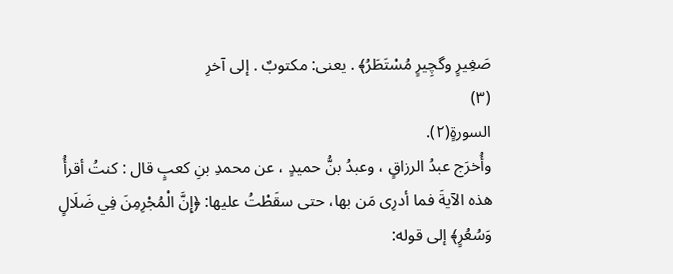صَغِيرٍ وگچِيرٍ مُسْتَطَرُ﴾ . یعنی: مكتوبٌ . إلى آخرِ
(٣)
السورةٍ(٢).
وأُخرَج عبدُ الرزاقٍ ، وعبدُ بنُّ حميدٍ ، عن محمدِ بنِ كعبٍ قال : كنتُ أقرأُ
هذه الآيةَ فما أدرِى مَن بها، حتى سقَطْتُ عليها: ﴿إِنَّ الْمُجْرِمِنَ فِي ضَلَالٍ
وَسُعُرٍ﴾ إلى قوله: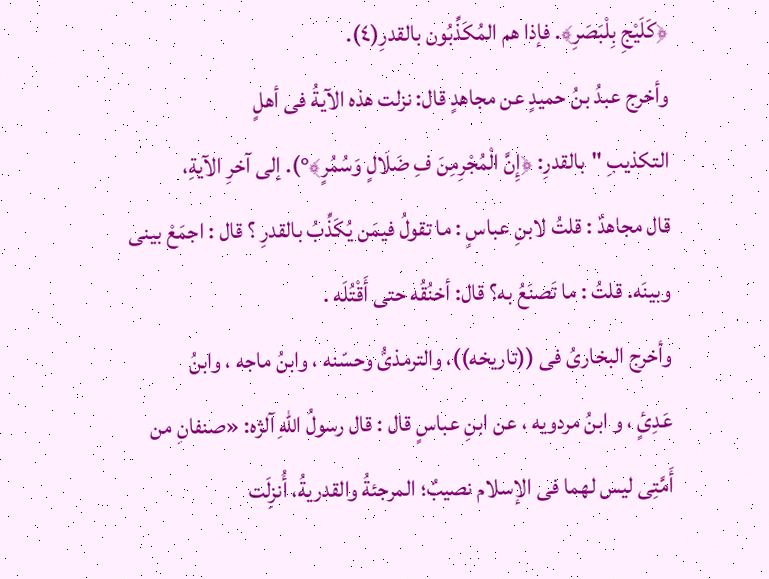﴿كَلَيْجِ بِلْبَصَرِ﴾. فإذا هم المُكَذِّبُون بالقدرِ(٤).
وأخرج عبدُ بنُ حميدٍ عن مجاهدٍ قال: نزلت هذه الآيةُ فى أهلٍ
التكذيبِ "بالقدرِ: ﴿إِنَّ الْمُجْرِمِنَ فِ ضَلَالٍ وَسُمُرٍ﴾°). إلى آخرِ الآيةِ،
قال مجاهدٌ : قلتُ لابنِ عباسٍ : ما تقولُ فيمَن يُكَذِّبُ بالقدرِ ؟ قال : اجمَعْ بینی
وبينَه. قلتُ : ما تَصنَعُ به؟ قال: أخنُقُه حتى أَقْتُلَه .
وأخرج البخاریُ فی ((تاريخه))، والترمذىُّ وحسّنه ، وابنُ ماجه ، وابنُ
عَدِئٍ ، و ابنُ مردویه ، عن ابنِ عباسٍ قال : قال رسولُ اللهِ آلژه: «صنفانِ من
أَمَّتِى ليس لهما فى الإسلام نصيبٌ؛ المرجئةُ والقدريةُ، أُنزِلَت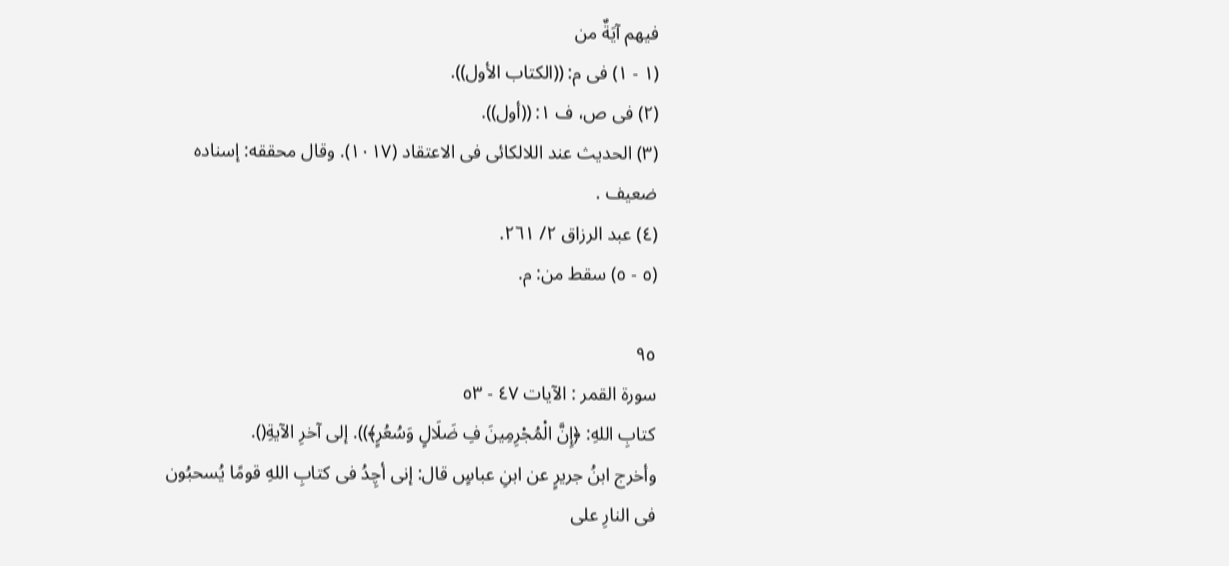فيهم آيَةٌ من
(١ - ١) فى م: ((الكتاب الأول)).
(٢) فى ص، ف ١: ((أول)).
(٣) الحديث عند اللالكائى فى الاعتقاد (١٠١٧). وقال محققه: إسناده ضعيف .
(٤) عبد الرزاق ٢/ ٢٦١.
(٥ - ٥) سقط من: م.

٩٥
سورة القمر : الآيات ٤٧ - ٥٣
كتابِ اللهِ: ﴿إِنَّ الْمُجْرِمِينَ فِ ضَلَالٍ وَسُعُرٍ﴾)). إلى آخرِ الآيةِ().
وأخرج ابنُ جریرٍ عن ابنِ عباسٍ قال: إنى أچِدُ فی کتابِ اللهِ قومًا یُسحبُون
فى النارِ على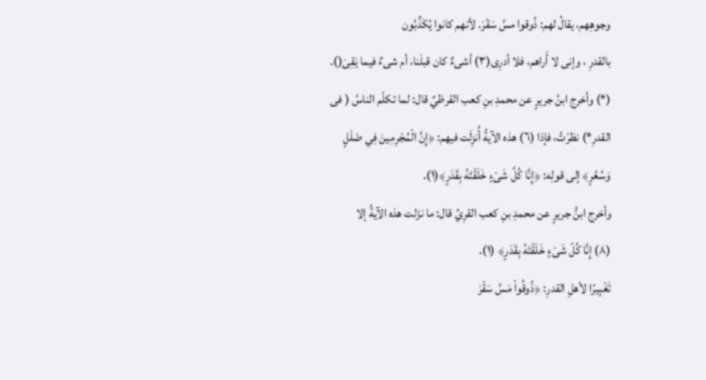وجوهِهم، يقالُ لهم: ذُوقوا مسَّ سَقَرَ. لأنهم كانوا يُكَذِّبُون
بالقدرِ ، وإنى لا أَراهم، فلا أدرِى(٣) أشىءٌ كان قبلَنا، أم شىءٌ فيما يَقِىَ().
(*) وأخرج ابنُ جريرٍ عن محمدِ بنِ كعب القرظيِّ قال: لما تكلّم الناسُ ( فى
القدرِ*) نظرْتُ، فإذا (٦) هذه الآيةُ أُنزِلَت فيهم: ﴿إِنَّ الْمُجْرِمِينَ فِي ضَلَلٍ
وَسُعُرٍ﴾ إلى قولِه: ﴿إِنَّا كُلَّ شَىْءٍ خَلَقْتَهُ بِقَدَرٍ﴾(١).
وأخرج ابنُّ جريرٍ عن محمدِ بنِ كعب القرِيِّ قال: ما نزَلت هذه الآيةُ إلا
(٨) إِنَّا كُلّ شَىْءٍ خَلَقْتَهُ بِقَدَرٍ﴾ (١).
تَغْبِيرًا لأهلِ القدرِ: ﴿ذُوقُواْ مَسَّ سَقْرَ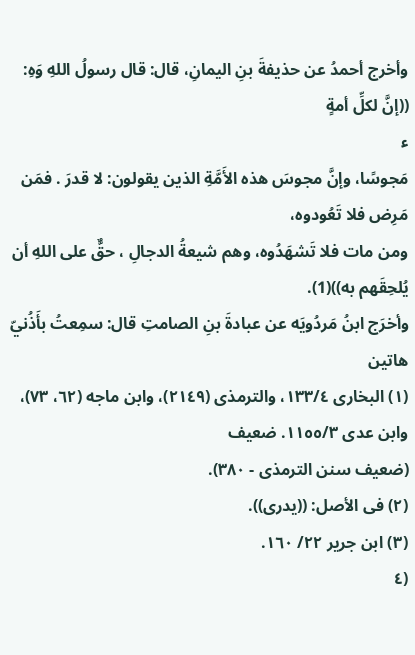وأخرج أحمدُ عن حذيفةَ بنِ اليمانِ، قال: قال رسولُ اللهِ وَهِ: ((إنَّ لكلِّ أمةٍ
ء
مَجوسًا، وإنَّ مجوسَ هذه الأَمَّةِ الذين يقولون: لا قدرَ . فمَن مَرِض فلا تَعُودوه،
ومن مات فلا تَشهَدُوه، وهم شيعةُ الدجالِ ، حقٌّ على اللهِ أن يُلحِقَهم به))(1).
وأخرَج ابنُ مَردُويَه عن عبادةَ بنِ الصامتِ قال: سمِعتُ بأَذُنيّ هاتين
(١) البخارى ١٣٣/٤، والترمذى (٢١٤٩)، وابن ماجه (٦٢، ٧٣)، وابن عدى ١١٥٥/٣. ضعيف
(ضعيف سنن الترمذى - ٣٨٠).
(٢) فى الأصل: ((يدرى)).
(٣) ابن جرير ٢٢/ ١٦٠.
(٤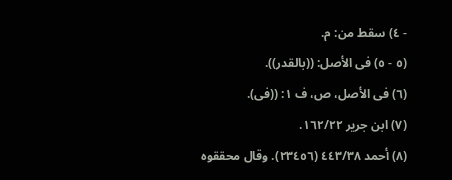- ٤) سقط من: م.
(٥ - ٥) فى الأصل: ((بالقدر)).
(٦) فى الأصل، ص، ف ١: ((فى).
(٧) ابن جرير ١٦٢/٢٢.
(٨) أحمد ٤٤٣/٣٨ (٢٣٤٥٦). وقال محققوه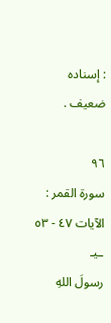: إسناده ضعيف .

٩٦
سورة القمر : الآيات ٤٧ - ٥٣
ـيـ
رسولَ اللهِ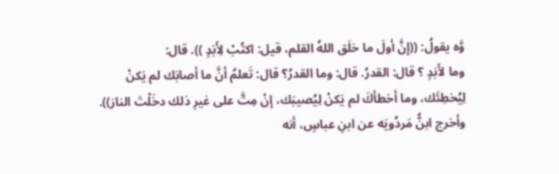وَّه يقولُ: ((إنَّ أولَ ما خلَق اللهُ القلم، قيل: اكتُبْ لِأَبَدٍ )). قال:
وما لأَبَدٍ ؟ قال: القدرُ. قال: وما القدرُ؟ قال: تَعلمُ أنَّ ما أصابَك لم يَكنْ
لِيُخطِئَك، وما أخطأكَ لم يَكنْ لِيُصيبَك، إنْ مِتَّ على غيرِ ذلك دخَلْتَ النارَ)).
وأخرج ابنُّ مَردُويَه عن ابنِ عباسٍ، أنه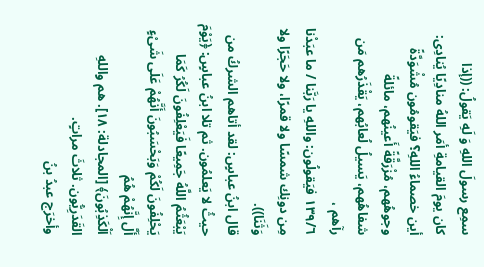سمِع رسولَ اللهِ وَ لَهِ يَقولُ: ((إذا
كان يومَ القيامةِ أمَر اللهُ منادِيًا يُنادِى: أين خصماءُ اللهِ؟ فيَقومُون مُشْوَدَّةً
وجوهُهم، مُزْرَقَّةً أَعينُهم، مائلةً شفاهُهم، يَسيلُ لُعابُهم، يَقْذَرُهم مَن رآهم ،
١٣٩/٦ فيَقولُون: واللهِ يا رَبَّنا / ما عبَدْنا مِن دونِك شمسًا ولا قمرًا، ولا حَجَرًا ولا وَثَنَا)).
قال ابنُ عباسٍ: لقد أتاهم الشركُ من حيثُ لا يَعلمُون. ثم تلا ابنُ عباسٍ: ﴿يَوْمَ
يَبْعَثُمُ اللَّهُ جَمِيعًا فَيَعْلِفُونَ لَكُرُ كَمَا يَحْلِفُونَ لَكُمْ وَبَحْسَبُونَ أَنَّهُمْ عَلَى شَىْءٍ أَلَّ إِنَّهُمْ هُمُ
اَلْكَذِبُونَ﴾ [المجادلة: ١٨]. هم واللهِ القَدَرِيُّون. ثلاثَ مراتٍ.
وأخرَج عبدُ بنُ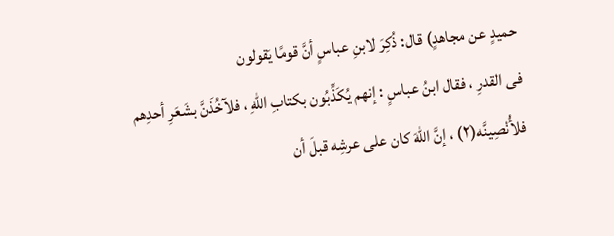حميدٍ عن مجاهدٍ) قال: ذُكِرَ لابنِ عباسٍ أنَّ قومًا يَقولون
فى القدرِ ، فقال ابنُ عباسٍ : إنهم يُكَذِّبُون بكتابِ اللهِ ، فلآخُذَنَّ بشَعَرِ أحدِهم
فلأُنْصِينَّه(٢) ، إنَّ اللهَ كان على عرشِه قبلَ أن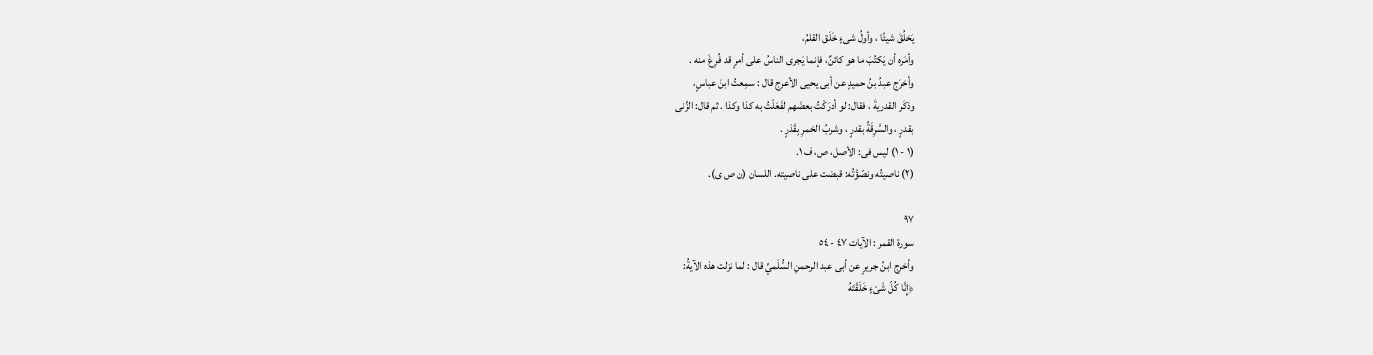يَخلُقَ شيئًا ، وأولُ شىءٍ خَلَق القلمُ،
وأمَره أن يَكتُبَ ما هو كائنٌ، فإنما يَجرى الناسُ على أمرٍ قد فُرِغَ منه .
وأخرَج عبدُ بنُ حميدٍ عن أبى يحيى الأعرج قال : سمِعتُ ابنَ عباسٍ،
وذكَر القدريةَ ، فقال: لو أدرَكْتُ بعضَهم لفَعَلْتُ به كذا وكذا . ثم قال: الزِّنى
بقدرٍ ، والسَّرِقَةُ بقدرٍ ، وشربُ الخمرِ بِقَدَرٍ .
(١ - ١) ليس فى: الأصل، ص، ف ١.
(٢) ناصیتُه ونصّؤْتُه: قبضت علی ناصیته. اللسان (ن ص ى).

٩٧
سورة القمر : الآيات ٤٧ - ٥٤
وأخرج ابنُ جريرٍ عن أبى عبد الرحمنِ السُّلَميِّ قال : لما نزلت هذه الآيةُ:
﴿إِنَّا كُلّ شَىْءٍ خَلَقْتَهُ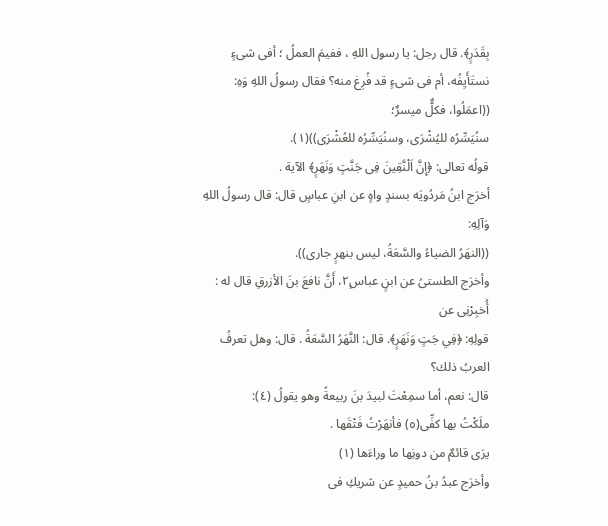بِقَدَرٍ﴾. قال رجل: يا رسول اللهِ ، ففيمَ العملُ ؛ أفى شىءٍ
نستَأَيِفُه، أم فى شىءٍ قد فُرِغ منه؟ فقال رسولُ اللهِ وَهِ: ((اعمَلُوا، فكلٌّ ميسرٌ؛
سنُيَسِّرُه لليُشْرَى، وسنُيَسِّرُه للعُشْرَى))(١).
قولُه تعالى: ﴿إِنَّ اَلْنَّقِينَ فِى جَنَّتٍ وَنَهَرٍ﴾ الآية .
أخرَج ابنُ مَردُويَه بسندٍ واهٍ عن ابنِ عباسٍ قال: قال رسولُ اللهِ وَآلِهِ:
((النهَرُ الضياءُ والسَّعَةُ، ليس بنهرٍ جارى)).
وأخرَج الطستىُ عن ابنٍ عباس٢ٍ، أَنَّ نافعَ بنَ الأزرقِ قال له : أُخبِرْنِى عن
قولِهِ: ﴿فِي جَتٍ وَنَهَرٍ﴾. قال: النَّهَرُ السَّعَةُ . قال: وهل تعرفُ العربُ ذلك؟
قال: نعم، أما سمِعْتَ لبيدَ بنَ ربيعةً وهو يقولُ (٤):
ملَكْتُ بها كفِّى(٥) فأنهَرْتُ فَتْقَها .
يرَى قائمٌ من دونِها ما وراءَها (١)
وأخرَج عبدُ بنُ حميدٍ عن شريكِ فى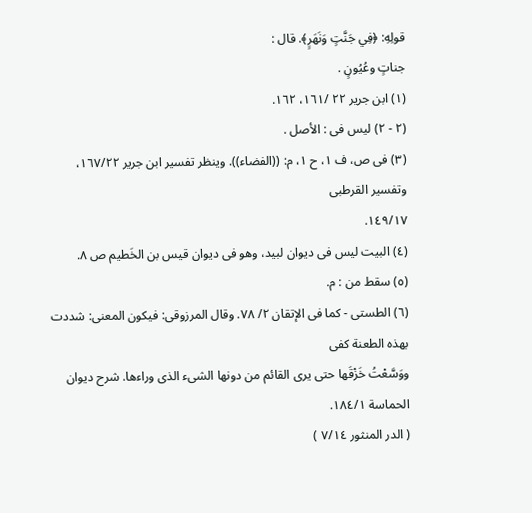قولِهِ: ﴿فِي جَنَّتٍ وَنَهَرٍ﴾. قال :
جناتٍ وعُيُونٍ .
(١) ابن جرير ٢٢ /١٦١، ١٦٢.
(٢ - ٢) ليس فى : الأصل .
(٣) فى ص، ف ١، ح ١، م: ((الفضاء)). وينظر تفسير ابن جرير ١٦٧/٢٢، وتفسير القرطبى
١٤٩/١٧.
(٤) البيت ليس فى ديوان لبيد، وهو فى ديوان قيس بن الخَطيم ص ٨.
(٥) سقط من : م.
(٦) الطستى - كما فى الإتقان ٢/ ٧٨. وقال المرزوقى: فيكون المعنى: شددت بهذه الطعنة كفى
ووَسَّعْتُ خَزْقَها حتى يرى القائم من دونها الشىء الذى وراءها. شرح ديوان الحماسة ١٨٤/١.
( الدر المنثور ٧/١٤ )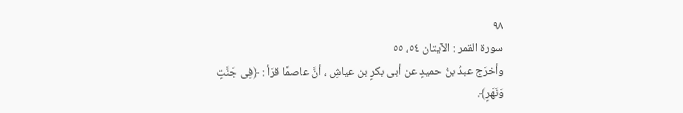٩٨
سورة القمر : الآيتان ٥٤، ٥٥
وأخرَج عبدُ بنُ حميدٍ عن أبى بكرٍ بن عياشِ ، أنَّ عاصمًا قرَأ : ﴿فِی جَنَّتٍ
وَنَهَرٍ﴾.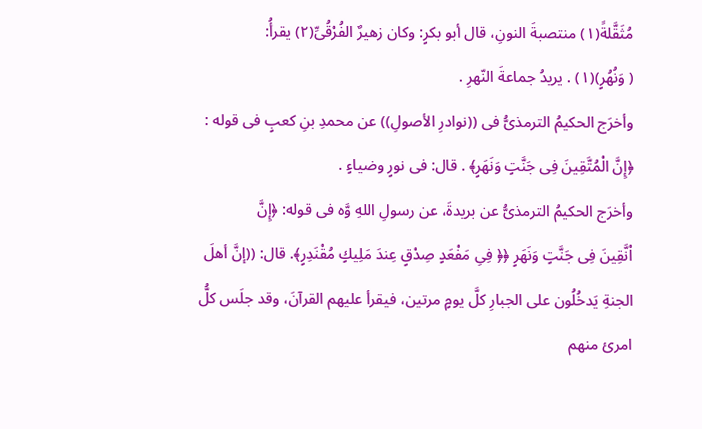مُثَقَّلةً(١) منتصبةَ النونِ، قال أبو بكرٍ: وكان زهيرٌ الفُرْقُىِّ(٢) يقرأُ:
( وَنُهُرٍ)(١) . يريدُ جماعةَ النّهرِ .
وأخرَج الحكيمُ الترمذىُّ فى ((نوادرِ الأصولِ)) عن محمدِ بنِ كعبٍ فى قوله :
﴿إِنَّ الْمُتَّقِينَ فِى جَنَّتٍ وَنَهَرٍ﴾ . قال: فی نورٍ وضياءٍ .
وأخرَج الحكيمُ الترمذىُّ عن بريدةَ، عن رسولِ اللهِ وَّه فى قوله: ﴿إِنَّ
اْنَّقِينَ فِى جَنَّتٍ وَنَهَرٍ ﴿﴿ فِىِ مَفْعَدٍ صِدْقٍ عِندَ مَلِيكٍ مُقْنَدِرٍ﴾. قال: ((إنَّ أهلَ
الجنةِ يَدخُلُون على الجبارِ كلَّ يومٍ مرتين، فيقرأ عليهم القرآنَ، وقد جلَس كلُّ
امرئ منهم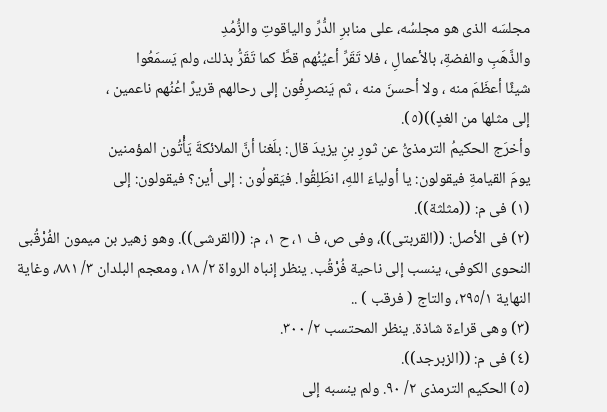مجلسَه الذى هو مجلسُه، على منابرِ الدُّرِّ والياقوتِ والزُّمُدِ
والذَّهَبِ والفضةِ، بالأعمالِ ، فلا تَقَرِّ أعيُنُهم قطَّ كما تَقَرُّ بذلك، ولم يَسمَعُوا
شيئًا أعظَمَ منه ، ولا أحسنَ منه ، ثم يَنصرِفُون إلى رحالهم قریرً اعُنُهم ناعمین ،
إلى مثلها من الغدٍ))(٥).
وأخرَج الحكيمُ الترمذىُّ عن ثورِ بنِ يزيدَ قال: بلَغنا أنَّ الملائكةَ يَأْتُون المؤمنين
يومَ القيامةِ فيقولون: يا أولياءَ اللهِ، انطَلِقُوا. فيَقولُون : إلى أين؟ فيقولون: إلى
(١) فى م: ((مثلثة)).
(٢) فى الأصل: ((القربتى))، وفى ص، ف ١، ح ١، م: ((القرشى)). وهو زهير بن ميمون الفُرْقُبى
النحوى الكوفى، ينسب إلى ناحية فُرْقُب. ينظر إنباه الرواة ٢/ ١٨، ومعجم البلدان ٣/ ٨٨١، وغاية
النهاية ٢٩٥/١، والتاج ( فرقب ) ..
(٣) وهى قراءة شاذة. ينظر المحتسب ٢/ ٣٠٠.
(٤) فى م: ((الزبرجد)).
(٥) الحكيم الترمذى ٢/ ٩٠. ولم ينسبه إلى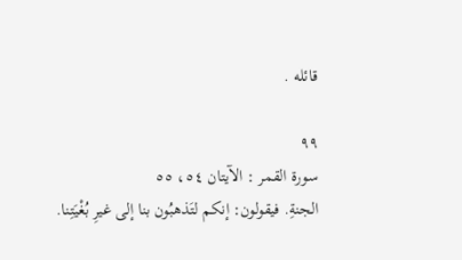قائله .

٩٩
سورة القمر : الآيتان ٥٤، ٥٥
الجنةِ. فيقولون: إنكم لتَذهبُون بنا إلى غيرِ بُغْيَتِنا.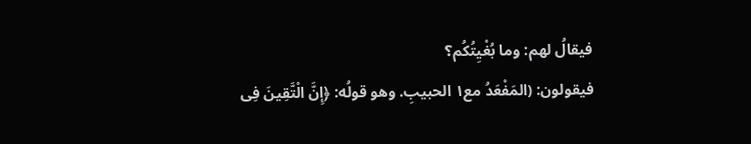فيقالُ لهم: وما بُغْيِتُكُم؟
فيقولون: (المَفْعَدُ مع١ الحبيبِ. وهو قولُه: ﴿إِنَّ الْتَّقِينَ فِى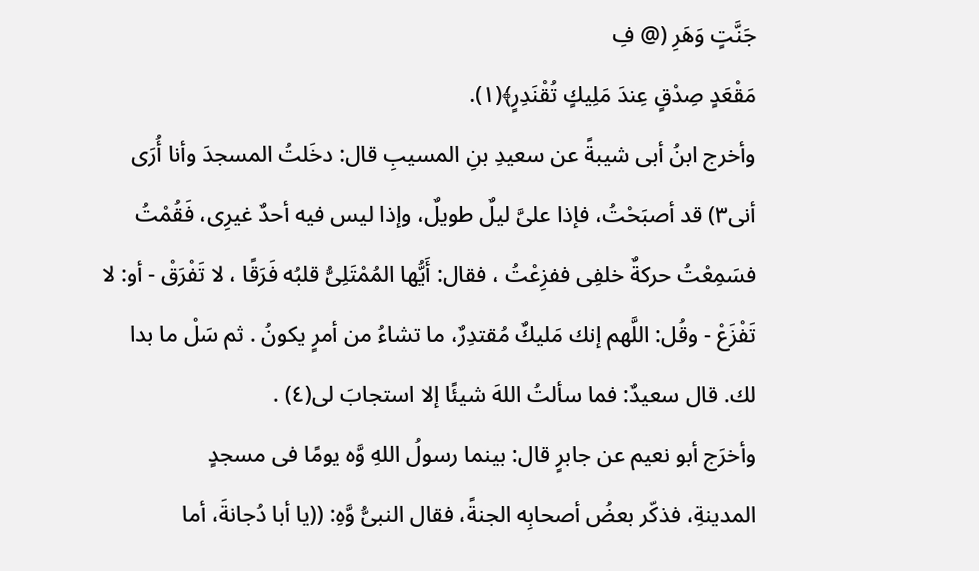جَنَّتٍ وَهَرِ (@ فِ
مَقْعَدٍ صِدْقٍ عِندَ مَلِيكٍ تُقْنَدِرٍ﴾(١).
وأخرج ابنُ أبى شيبةً عن سعيدِ بنِ المسيبِ قال: دخَلتُ المسجدَ وأنا أُرَى
أنى٣) قد أصبَحْتُ، فإذا علىَّ ليلٌ طويلٌ، وإذا ليس فيه أحدٌ غيرِى، فَقُمْتُ
فسَمِعْتُ حركةٌ خلفِى ففزِعْتُ ، فقال: أَيُّها المُمْتَلِىُّ قلبُه فَرَقًا ، لا تَفْرَقْ - أو: لا
تَفْزَعْ - وقُل: اللَّهم إنك مَليكٌ مُقتدِرٌ، ما تشاءُ من أمرٍ يكونُ . ثم سَلْ ما بدا
لك. قال سعيدٌ: فما سألتُ اللهَ شيئًا إلا استجابَ لى(٤) .
وأخرَج أبو نعيم عن جابرٍ قال: بينما رسولُ اللهِ وَّه يومًا فى مسجدٍ
المدينةِ، فذكّر بعضُ أصحابِه الجنةً، فقال النبىُّ وَّهِ: ((يا أبا دُجانةَ، أما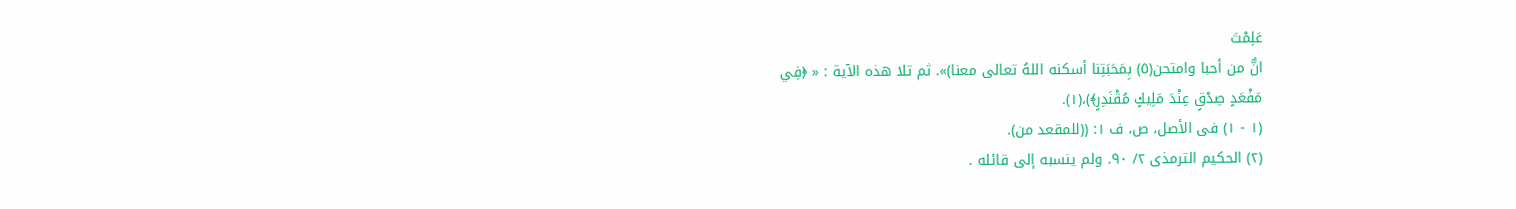عَلِمْتَ
انٌّ من أحبا وامتحن(٥) بِمَحَبَتِنا أسكنه اللهُ تعالى معنا)». ثم تلا هذه الآية : « ﴿فِي
مَفْعَدٍ صِدْقٍ عِنْدَ مَلِيكٍ مُقْنَدِرٍ﴾)،(١).
(١ - ١) فى الأصل، ص، ف ١: ((للمقعد من).
(٢) الحكيم الترمذى ٢/ ٩٠. ولم ينسبه إلى قائله .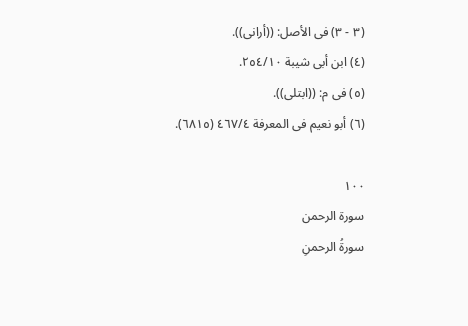(٣ - ٣) فى الأصل: ((أرانى)).
(٤) ابن أبى شيبة ٢٥٤/١٠.
(٥) فى م: ((ابتلى)).
(٦) أبو نعيم فى المعرفة ٤٦٧/٤ (٦٨١٥).

١٠٠
سورة الرحمن
سورةُ الرحمنِ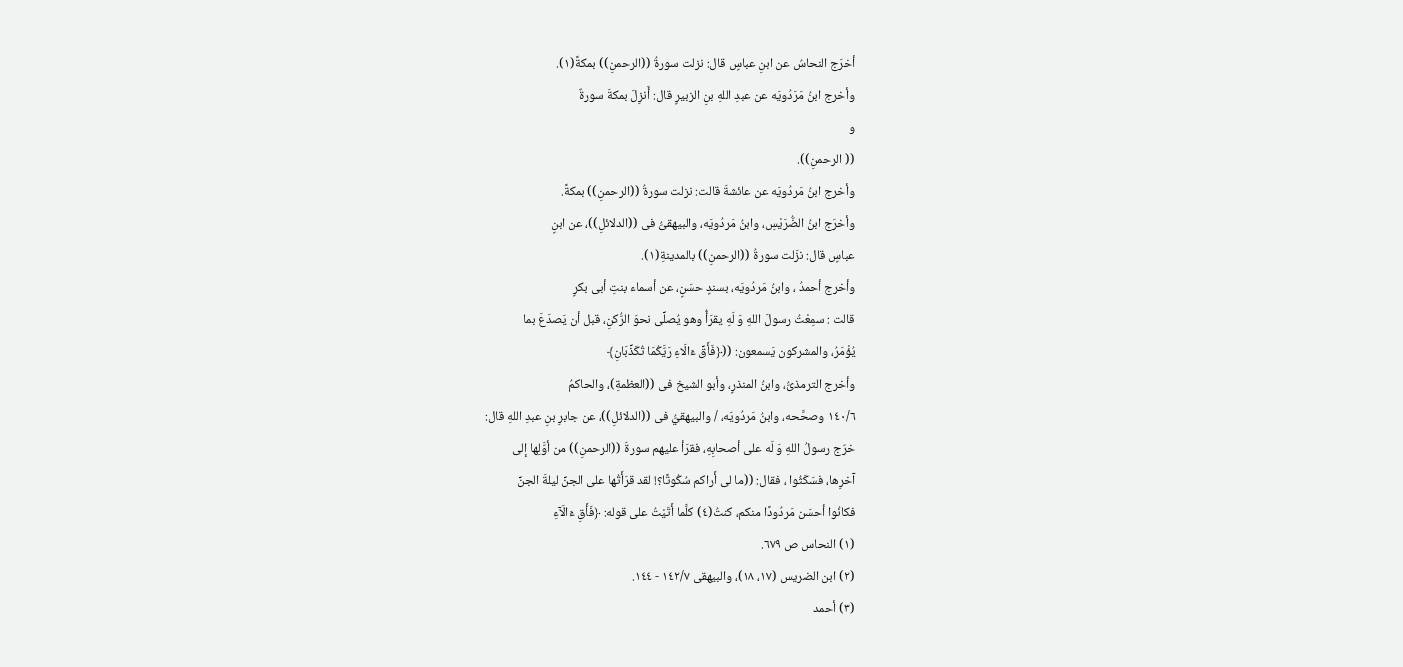أخرَج النحاسُ عن ابنِ عباسٍ قال: نزلت سورةُ ((الرحمنِ)) بمكةً(١).
وأخرج ابنُ مَرَدُويَه عن عبدِ اللهِ بنِ الزبيرٍ قال: أَنزِلَ بمكةَ سورةٌ
و
(( الرحمنِ)).
وأخرج ابنُ مَردُويَه عن عائشةَ قالت: نزلت سورةُ ((الرحمنِ)) بمكةً.
وأخرَج ابنُ الضُّرَيْسِ، وابنُ مَردُويَه، والبيهقىُّ فى ((الدلائلِ))، عن ابنٍ
عباسٍ قال: نزَلت سورةُ ((الرحمنِ)) بالمدينةِ(١).
وأخرج أحمدُ ، وابنُ مَردُويَه، بسندٍ حسَنٍ، عن أسماء بنتِ أبى بكرٍ
قالت : سمِعْتُ رسولَ اللهِ وَ لَهِ يقرَأُ وهو يُصلِّى نحوَ الرُّكنِ، قبل أن يَصدَعَ بما
يُؤْمَرُ، والمشركون يَسمعون: ((﴿فَأَقِّ ءَالَاءِ رَيَّكُمَا تُكَذِّبَانِ﴾
وأخرج الترمذىُّ، وابنُ المنذرٍ، وأبو الشيخ فى ((العظمةِ)، والحاكمُ
١٤٠/٦ وصحَّحه، وابنُ مَردُويَه، / والبيهقيُّ فى ((الدلائلِ))، عن جابرِ بنِ عبدِ اللهِ قال:
خرّج رسولُ اللهِ وَ لَه على أصحابِهِ، فقرَأ عليهم سورةَ ((الرحمنِ)) من أوَّلِها إلى
آخرِها، فسَكَثُوا ، فقال: ((ما لى أَراكم سُكُوتًا؟! لقد قرَأَتُها على الجنِّ ليلةَ الجنِّ
فكانُوا أحسَن مَردُودًا منكم، كنتُ(٤) كلَّما أَتَيْتُ على قوله: ﴿فَأَقِ ءَالَآءِ
(١) النحاس ص ٦٧٩.
(٢) ابن الضريس (١٧، ١٨)، والبيهقى ١٤٢/٧ - ١٤٤.
(٣) أحمد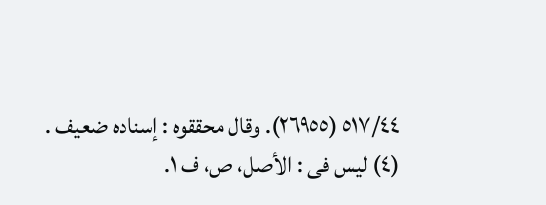٥١٧/٤٤ (٢٦٩٥٥). وقال محققوه : إسناده ضعيف .
(٤) ليس فى : الأصل، ص، ف ١.